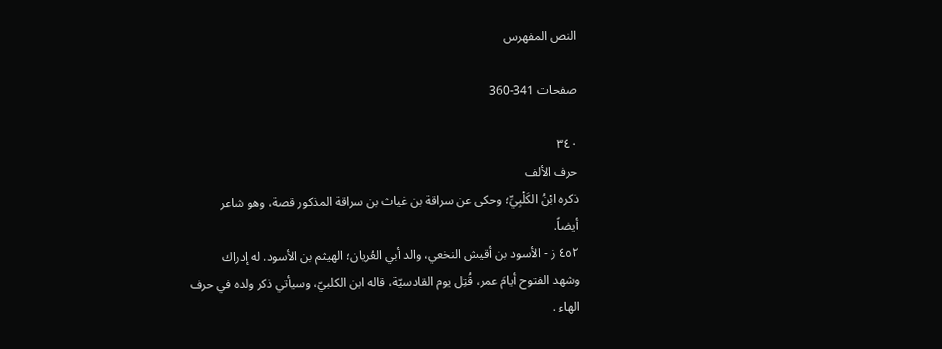النص المفهرس

صفحات 341-360

٣٤٠
حرف الألف
ذكره ابْنُ الكَلْبِيِّ؛ وحكى عن سراقة بن غياث بن سراقة المذكور قصة، وهو شاعر
أيضاً.
٤٥٢ ز - الأسود بن أقيش النخعي، والد أبي العُريان؛ الهيثم بن الأسود. له إدراك
وشهد الفتوح أيامَ عمر، قُتِل يوم القادسيّة، قاله ابن الكلبيّ، وسيأتي ذكر ولده في حرف
الهاء .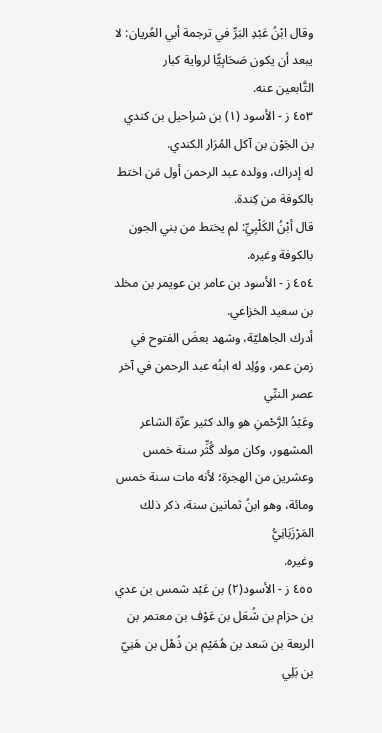وقال ابْنُ عَبْدِ البَرِّ في ترجمة أبي العُريان: لا يبعد أن يكون صَحَابِيًّا لرواية كبار
التَّابعين عنه.
٤٥٣ ز - الأسود (١) بن شراحيل بن كندي بن الجَوْن بن آكل المُرَار الكندي.
له إدراك، وولده عبد الرحمن أول مَن اختط بالكوفة من كِندة.
قال أبْنُ الكَلْبِيِّ: لم يختط من بني الجون بالكوفة وغيره.
٤٥٤ ز - الأسود بن عامر بن عويمر بن مخلد بن سعيد الخزاعي.
أدرك الجاهليّة، وشهد بعضَ الفتوح في زمن عمر، ووُلِد له ابنُه عبد الرحمن في آخر
عصر النبِّي
وعَبْدُ الرَّحْمنِ هو والد کثیر عزّة الشاعر المشهور، وکان مولد گُثِّر سنة خمس
وعشرين من الهجرة؛ لأنه مات سنة خمس ومائة، وهو ابنُ ثمانين سنة، ذكر ذلك المَرْزَبَانِيُّ
وغيره.
٤٥٥ ز - الأسود(٢) بن عَبْد شمس بن عدي بن حزام بن شُعَل بن عَوْف بن معتمر بن
الربعة بن سَعد بن هُمَيْم بن ذُهْل بن هَنِيّ بن بَلِي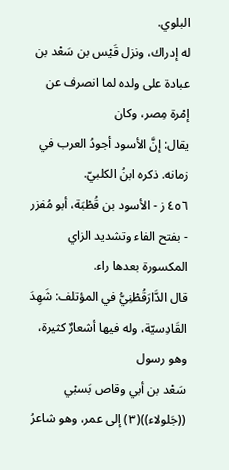البلوي.
له إدراك، ونزل قَيْس بن سَعْد بن عبادة على ولده لما انصرف عن إمْرة مِصر، وكان
يقال: إنَّ الأسود أجودُ العرب في زمانه. ذكره ابنُ الكلبيّ.
٤٥٦ ز - الأسود بن قُطْبَة، أبو مُفزر - بفتح الفاء وتشديد الزاي المكسورة بعدها راء.
قال الدَّارَقُطْنِيُّ في المؤتلف: شَهِدَ القَادِسيّة، وله فيها أشعارٌ كثيرة، وهو رسول
سَعْد بن أبي وقاص بَسبْي ((جَلولاء))(٣) إلى عمر، وهو شاعرُ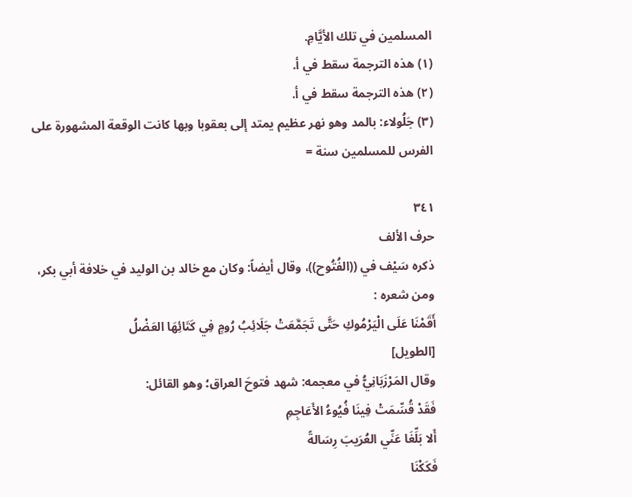المسلمين في تلك الأيَّامِ.
(١) هذه الترجمة سقط في أ.
(٢) هذه الترجمة سقط في أ.
(٣) جَلُولاء: بالمد وهو نهر عظيم يمتد إلى بعقوبا وبها كانت الوقعة المشهورة على الفرس للمسلمين سنة =

٣٤١
حرف الألف
ذكره سَيْف في ((الفُتُوح))، وقال أيضاً: وكان مع خالد بن الوليد في خلافة أبي بكر،
ومن شعره :
أَقَمْنَا عَلَى الْيَرْمُوكِ حَتَّى تَجَمَّعَتْ جَلَائِبُ رُومٍ فِي كَتَائِهَا العَضْلُ
[الطويل]
وقال المَرْزَبَانِيُّ في معجمه: شهد فتوحَ العراق؛ وهو القائل:
فَقَدْ قُسِّمَتْ فِينَا فُيُوءُ الأَعَاجِمِ
أَلا بَلِّغَا عَنِّي العُرَيبَ رِسَالةً
فَكَكْنَا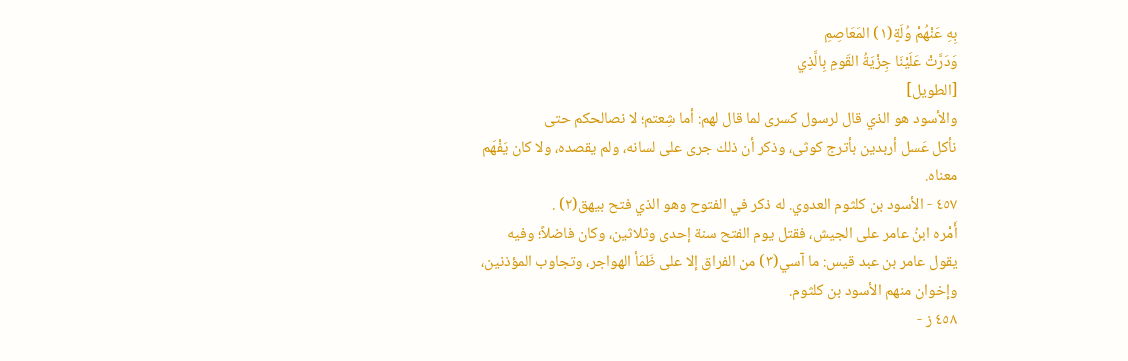بِهِ عَنْهُمْ وُلَةٍ(١) المَعَاصِمِ
وَدَرَّتْ عَلَيْنَا جِزْيَةُ القَومِ بِالَّذِي
[الطويل]
والأسود هو الذي قال لرسول كسرى لما قال لهم: أما شِعتم؛ لا نصالحكم حتى
نأكل عَسل أربدين بأترج كوثى، وذكر أن ذلك جرى على لسانه، ولم يقصده، ولا كان يَفْهَم
معناه.
٤٥٧ - الأسود بن كلثوم العدوي. له ذكر في الفتوح وهو الذي فتح بيهق(٢) .
أَمْره ابنُ عامر على الجيش، فقتل يوم الفتح سنة إحدى وثلاثين، وكان فاضلاً؛ وفيه
يقول عامر بن عبد قيس: ما آسي(٣) من الفراق إلا على ظَمَأ الهواجر، وتجاوب المؤذنين،
وإخوان منهم الأسود بن كلثوم.
٤٥٨ ز -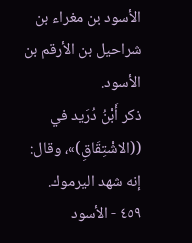الأسود بن مغراء بن شراحيل بن الأرقم بن الأسود.
ذكر أَبْنُ دُرَيد في ((الاشْتِقَاقِ)»، وقال: إنه شهد اليرموك.
٤٥٩ - الأسود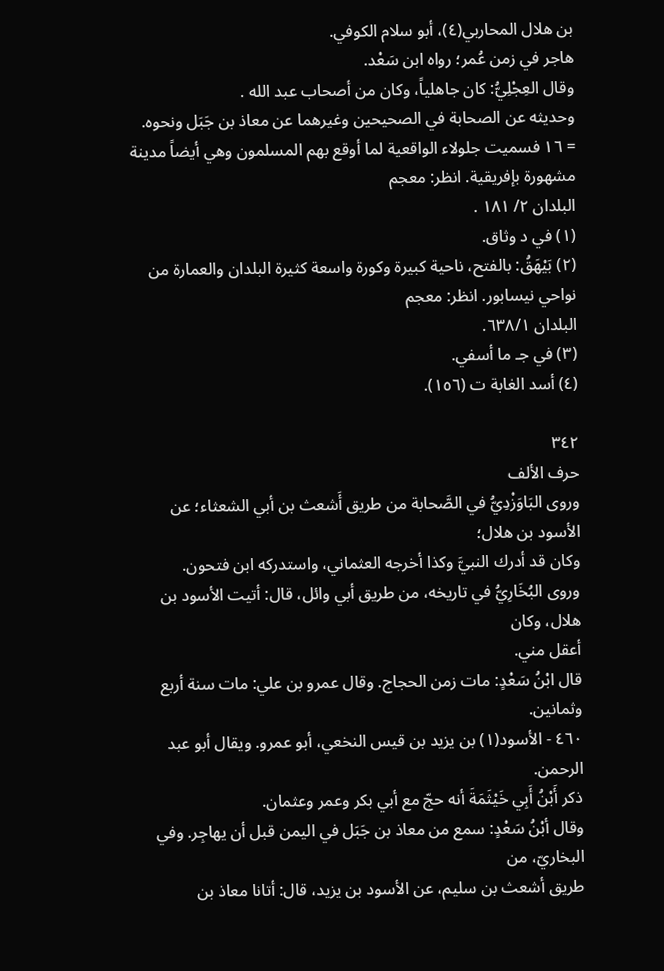بن هلال المحاربي(٤)، أبو سلام الكوفي.
هاجر في زمن عُمر؛ رواه ابن سَعْد.
وقال العِجْلِيُّ: كان جاهلياً، وكان من أصحاب عبد الله .
وحديثه عن الصحابة في الصحيحين وغيرهما عن معاذ بن جَبَل ونحوه.
= ١٦ فسميت جلولاء الواقعية لما أوقع بهم المسلمون وهي أيضاً مدينة مشهورة بإفريقية. انظر: معجم
البلدان ٢/ ١٨١ .
(١) في د وثاق.
(٢) بَيْهَقُ: بالفتح، ناحية كبيرة وكورة واسعة كثيرة البلدان والعمارة من نواحي نيسابور. انظر: معجم
البلدان ٦٣٨/١.
(٣) في جـ ما أسفي.
(٤) أسد الغابة ت (١٥٦).

٣٤٢
حرف الألف
وروى البَاوَزْدِيُّ في الصَّحابة من طريق أَشعث بن أبي الشعثاء؛ عن الأسود بن هلال؛
وكان قد أدرك النبيَّ وكذا أخرجه العثماني، واستدركه ابن فتحون.
وروى البُخَارِيُّ في تاريخه، من طريق أبي وائل، قال: أتيت الأسود بن هلال، وكان
أعقل مني.
قال ابْنُ سَعْدٍ: مات زمن الحجاج. وقال عمرو بن علي: مات سنة أربع وثمانين.
٤٦٠ - الأسود(١) بن يزيد بن قيس النخعي، أبو عمرو. ويقال أبو عبد الرحمن.
ذكر أَبْنُ أَبِي خَيْثَمَةَ أنه حجّ مع أبي بكر وعمر وعثمان.
وقال أبْنُ سَعْدٍ: سمع من معاذ بن جَبَل في اليمن قبل أن يهاجِر. وفي البخاريّ، من
طريق أشعث بن سليم، عن الأسود بن يزيد، قال: أتانا معاذ بن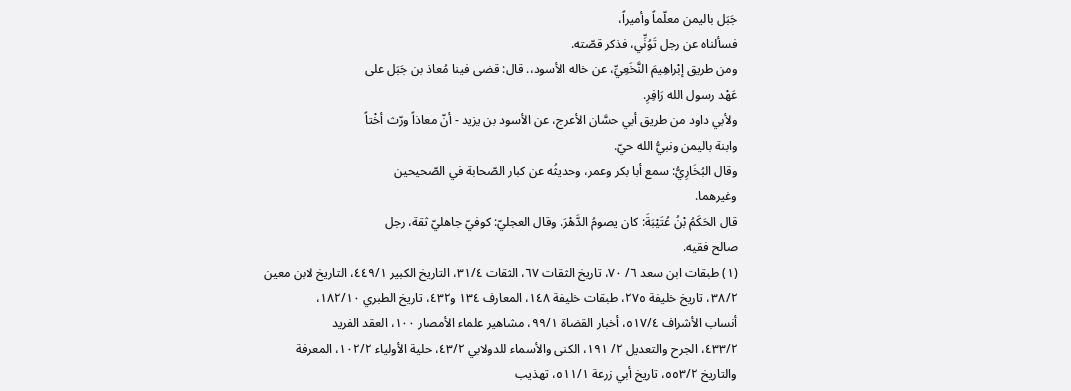جَبَل باليمن معلّماً وأميراً،
فسألناه عن رجل تَوُنِّي، فذكر قصّته.
ومن طريق إبْراهِيمَ النَّخَعِيِّ، عن خاله الأسود،. قال: قضى فينا مُعاذ بن جَبَل على
عَهْد رسول الله رَافِرِ.
ولأبي داود من طريق أبي حسَّان الأعرج، عن الأسود بن يزيد - أنّ معاذاً ورّث أخْتاً
وابنة باليمن ونبيُّ الله حيّ.
وقال البُخَارِيُّ: سمع أبا بكر وعمر، وحديثُه عن كبار الصّحابة في الصّحيحين
وغيرهما.
قال الحَكَمُ بْنُ عُتَيْبَةَ: كان يصومُ الدَّهْرَ. وقال العجليّ: كوفيّ جاهليّ ثقة، رجل
صالح فقيه.
(١) طبقات ابن سعد ٦/ ٧٠، تاريخ الثقات ٦٧، الثقات ٣١/٤، التاريخ الكبير ٤٤٩/١، التاريخ لابن معين
٣٨/٢، تاريخ خليفة ٢٧٥، طبقات خليفة ١٤٨، المعارف ١٣٤ و٤٣٢، تاريخ الطبري ١٨٢/١٠،
أنساب الأشراف ٥١٧/٤، أخبار القضاة ٩٩/١، مشاهير علماء الأمصار ١٠٠، العقد الفريد
٤٣٣/٢، الجرح والتعديل ٢/ ١٩١، الكنى والأسماء للدولابي ٤٣/٢، حلية الأولياء ١٠٢/٢، المعرفة
والتاريخ ٥٥٣/٢، تاريخ أبي زرعة ٥١١/١، تهذيب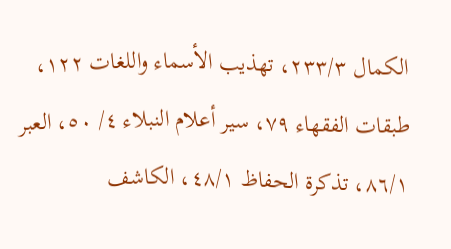الكمال ٢٣٣/٣، تهذيب الأسماء واللغات ١٢٢،
طبقات الفقهاء ٧٩، سير أعلام النبلاء ٤/ ٥٠، العبر ٨٦/١، تذكرة الحفاظ ٤٨/١، الكاشف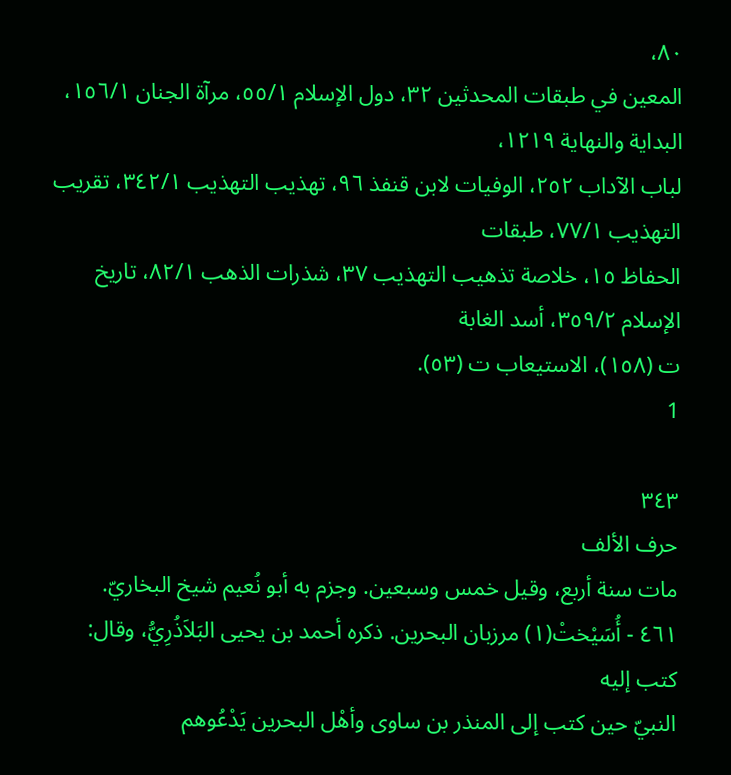٨٠،
المعين في طبقات المحدثين ٣٢، دول الإسلام ٥٥/١، مرآة الجنان ١٥٦/١، البداية والنهاية ١٢١٩،
لباب الآداب ٢٥٢، الوفيات لابن قنفذ ٩٦، تهذيب التهذيب ٣٤٢/١، تقريب التهذيب ٧٧/١، طبقات
الحفاظ ١٥، خلاصة تذهيب التهذيب ٣٧، شذرات الذهب ٨٢/١، تاريخ الإسلام ٣٥٩/٢، أسد الغابة
ت (١٥٨)، الاستيعاب ت (٥٣).
1

٣٤٣
حرف الألف
مات سنة أربع، وقيل خمس وسبعين. وجزم به أبو نُعيم شيخ البخاريّ.
٤٦١ - أُسَيْختْ(١) مرزبان البحرين. ذكره أحمد بن يحيى البَلاَذُرِيُّ، وقال: كتب إليه
النبيّ حين كتب إلى المنذر بن ساوى وأهْل البحرين يَدْعُوهم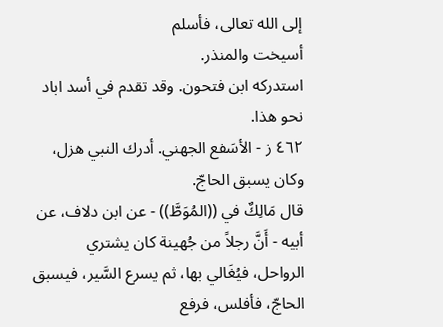إلى الله تعالى، فأسلم
أسيخت والمنذر.
استدرکه ابن فتحون. وقد تقدم في أسد اباد نحو هذا.
٤٦٢ ز - الأسَفع الجهني. أدرك النبي هزل، وكان يسبق الحاجّ.
قال مَالِكٌ في ((المُوَطَّ)) - عن ابن دلاف، عن أبيه - أَنَّ رجلاً من جُهينة كان يشتري
الرواحل، فيُغَالي بها، ثم يسرع السَّير، فيسبق الحاجّ، فأفلس، فرفع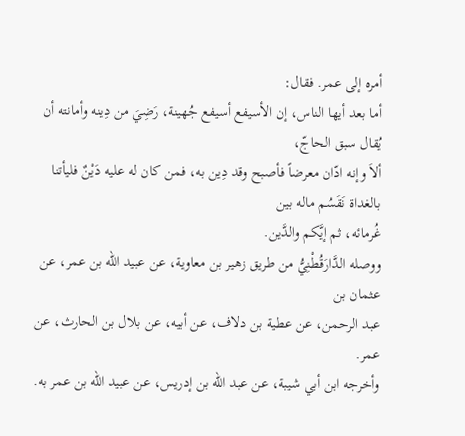أمره إلى عمر. فقال:
أما بعد أيها الناس، إن الأسيفع أسيفع جُهينة، رَضِيَ من دِينه وأمانته أن يُقال سبق الحاجّ،
ألاَ وإنه ادّان معرضاً فأصبح وقد دِين به، فمن كان له عليه دَيْنٌ فليأتنا بالغداة نَقَسُم ماله بين
غُرمائه، ثم إيَّكم والدَّين.
ووصله الدَّارَقُطْنِيُّ من طريق زهير بن معاوية، عن عبيد الله بن عمر، عن عثمان بن
عبد الرحمن، عن عطية بن دلاف، عن أبيه، عن بلال بن الحارث، عن عمر.
وأخرجه ابن أبي شيبة، عن عبد الله بن إدريس، عن عبيد الله بن عمر به.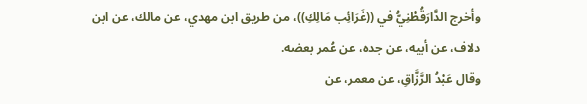وأخرج الدَّارَقُطْنِيُّ في ((غَرَائِب مَالِكِ))، من طريق ابن مهدي، عن مالك، عن ابن
دلاف، عن أبيه، عن جده، عن عُمر بعضه.
وقال عَبْدُ الرَّزَّاقِ، عن معمر، عن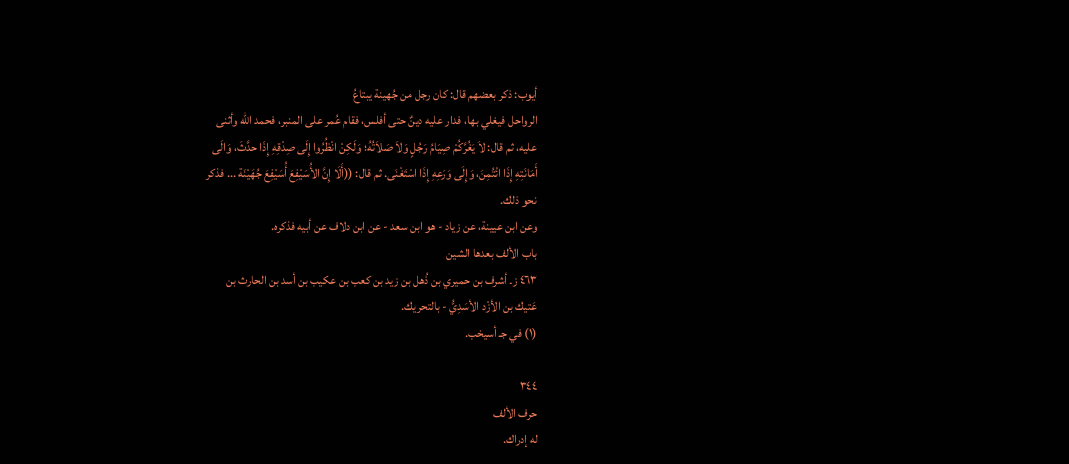أيوب: ذكر بعضهم قال: كان رجل من جُهينة يبتاعُ
الرواحل فيغلي بها، فدار عليه دينٌ حتى أفلس، فقام عُمر على المنبر، فحمد الله وأثنى
عليه، ثم قال: لاَ يَغُرَّكُمْ صِيَامُ رَجُلٍ وَلاَ صَلاَتُهُ؛ وَلَكِنْ انْظُرُوا إِلَى صِدْقِهِ إِذَا حدَّثَ، وَالَى
أَمَانَتِهِ إِذَا ائْتُمِنَ، وَإِلَى وَرَعِهِ إِذَا اسْتَغْنَى. ثم قال: ((أَلَا إِنَّ الأُسَيْفِعَ أُسَيْفِعَ جُهَيْنَة ... فذكر
نحو ذلك.
وعن ابن عيينة، عن زياد - هو ابن سعد - عن ابن دلاف عن أبيه فذكره.
باب الألف بعدها الشين
٤٦٣ ز۔ أشرف بن حمیري بن ذُهل بن زید بن کعب بن عکیب بن أسد بن الحارث بن
عَتيك بن الأزْد الأسَدِيُّ - بالتحريك.
(١) في جـ أسيخب.

٣٤٤
حرف الألف
له إدراك.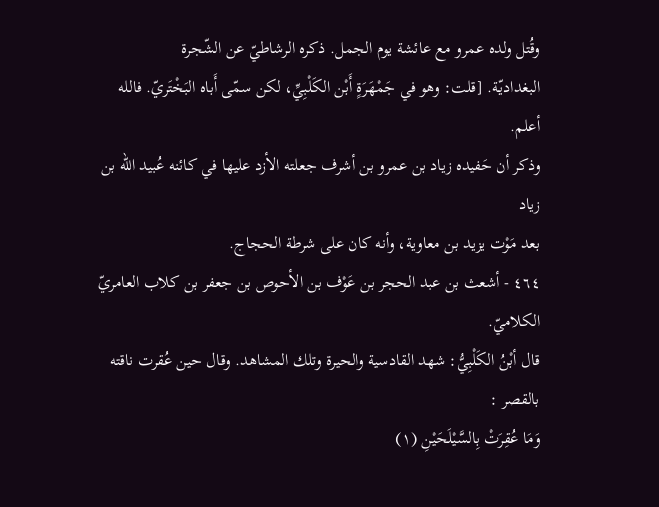وقُتل ولده عمرو مع عائشة يوم الجمل. ذكره الرشاطيّ عن الشّجرة
البغداديّة. [قلت: وهو في جَمْهَرَةٍ أَبْن الكَلْبِيِّ، لكن سمّى أَباه البَخْتَريّ. فالله أعلم.
وذكر أن حَفيده زياد بن عمرو بن أشرف جعلته الأزد عليها في كائنه عُبيد الله بن زياد
بعد مَوْت يزيد بن معاوية، وأنه كان على شرطة الحجاج.
٤٦٤ - أشعث بن عبد الحجر بن عَوْف بن الأحوص بن جعفر بن كلاب العامريّ
الكلاميّ.
قال أبْنُ الكَلْبِيُّ: شهد القادسية والحيرة وتلك المشاهد. وقال حين عُقرت ناقته
بالقصر :
وَمَا عُقِرَتْ بِالسَّيْلَحَيْنِ (١)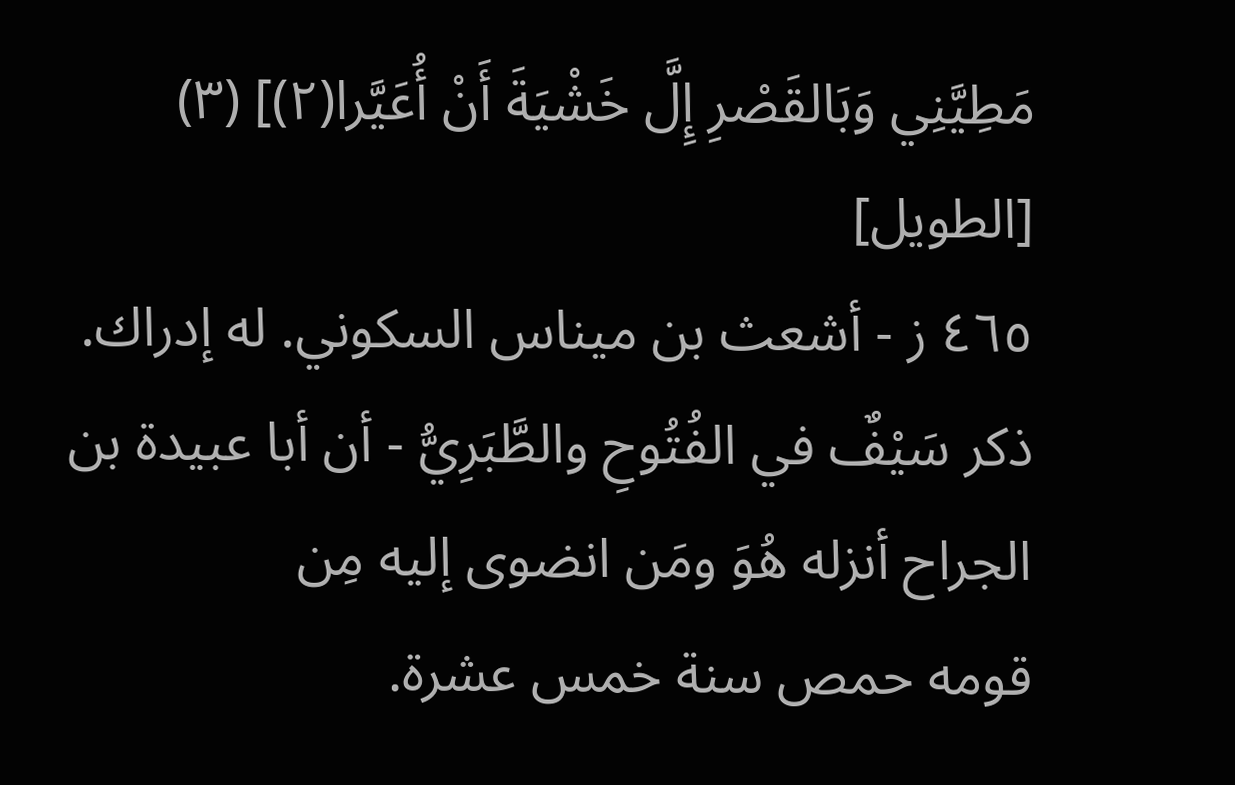مَطِيَّنِي وَبَالقَصْرِ إِلَّ خَشْيَةَ أَنْ أُعَيَّرا(٢)] (٣)
[الطويل]
٤٦٥ ز - أشعث بن ميناس السكوني. له إدراك.
ذكر سَيْفٌ في الفُتُوحِ والطَّبَرِيُّ - أن أبا عبيدة بن الجراح أنزله هُوَ ومَن انضوی إلیه مِن
قومه حمص سنة خمس عشرة.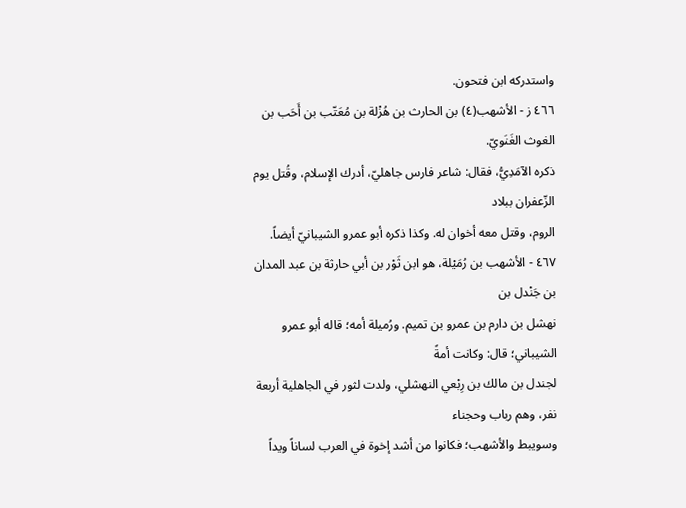واستدركه ابن فتحون.
٤٦٦ ز - الأشهب(٤) بن الحارث بن هُزْلة بن مُعَتّب بن أَحَب بن الغوث الغَنَويّ.
ذكره الآمَدِيُّ، فقال: شاعر فارس جاهليّ، أدرك الإسلام، وقُتل يوم الزّعفران ببلاد
الروم، وقتل معه أخوان له. وكذا ذكره أبو عمرو الشيبانيّ أيضاً.
٤٦٧ - الأشهب بن رُمَيْلة، هو ابن ثَوْر بن أبي حارثة بن عبد المدان بن جَنْدل بن
نهشل بن دارم بن عمرو بن تميم. ورُميلة أمه؛ قاله أبو عمرو الشيباني؛ قال: وكانت أمةً
لجندل بن مالك بن رِبْعي النهشلي، ولدت لثور في الجاهلية أربعة نفر، وهم رباب وحجناء
وسويبط والأشهب؛ فكانوا من أشد إخوة في العرب لساناً ويداً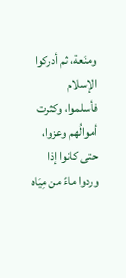ومنَعة، ثم أدركوا الإسلام
فأسلموا، وكثرت أموالُهم وعزوا، حتى كانوا إذا وردوا ماءً من مِيَاه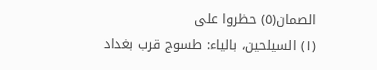الصمان(٥) حظروا على
(١) السيلحين، بالياء: طسوج قرب بغداد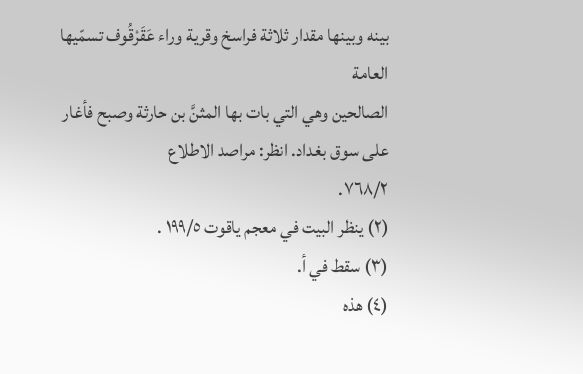بينه وبينها مقدار ثلاثة فراسخ وقرية وراء عَقَرْقُوف تسمّيها العامة
الصالحين وهي التي بات بها المثنَّ بن حارثة وصبح فأغار على سوق بغداد. انظر: مراصد الاطلاع
٧٦٨/٢.
(٢) ينظر البيت في معجم ياقوت ١٩٩/٥ .
(٣) سقط في أ.
(٤) هذه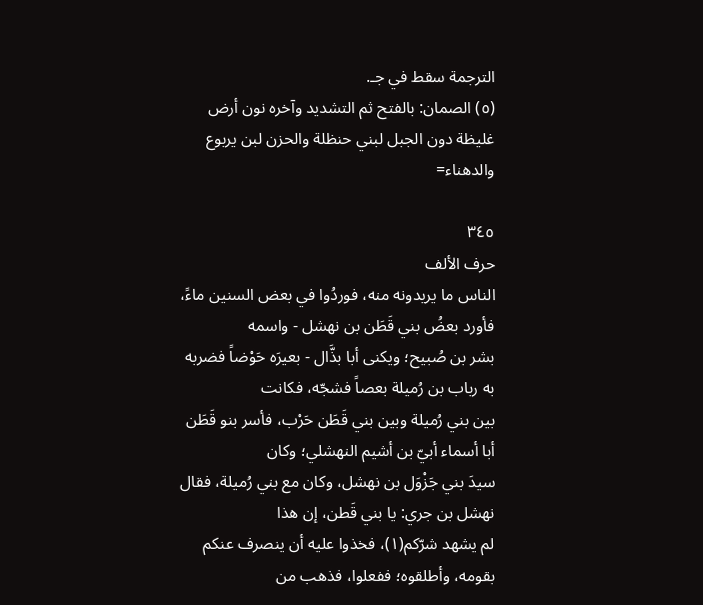الترجمة سقط في جـ.
(٥) الصمان: بالفتح ثم التشديد وآخره نون أرض غليظة دون الجبل لبني حنظلة والحزن لبن يربوع والدهناء=

٣٤٥
حرف الألف
الناس ما يريدونه منه، فوردُوا في بعض السنين ماءً، فأورد بعضُ بني قَطَن بن نهشل - واسمه
بشر بن صُبيح؛ ويكنى أبا بذَّال - بعيرَه حَوْضاً فضربه به رباب بن رُميلة بعصاً فشجّه، فكانت
بين بني رُميلة وبين بني قَطَن حَرْب، فأسر بنو قَطَن أبا أسماء أبيّ بن أشيم النهشلي؛ وكان
سيدَ بني جَزْوَل بن نهشل، وكان مع بني رُميلة، فقال نهشل بن جري: يا بني قَطن، إن هذا
لم يشهد شرّكم(١)، فخذوا عليه أن ينصرف عنكم بقومه، وأطلقوه؛ ففعلوا، فذهب من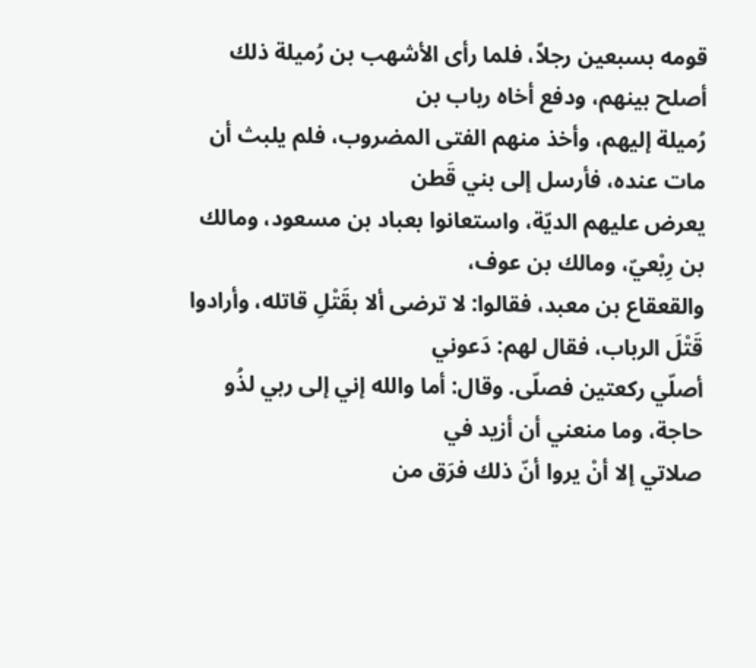قومه بسبعين رجلاً، فلما رأى الأشهب بن رُميلة ذلك أصلح بينهم، ودفع أخاه رباب بن
رُميلة إليهم، وأخذ منهم الفتى المضروب، فلم يلبث أن مات عنده، فأرسل إلى بني قَطن
يعرض عليهم الديّة، واستعانوا بعباد بن مسعود، ومالك بن رِبْعيّ، ومالك بن عوف،
والقعقاع بن معبد، فقالوا: لا ترضى ألا بقَتْلِ قاتله، وأرادوا قَتْلَ الرباب، فقال لهم: دَعوني
أصلّي ركعتين فصلّى. وقال: أما والله إني إلى ربي لذُو حاجة، وما منعني أن أزيد في
صلاتي إلا أنْ يروا أنّ ذلك فرَق من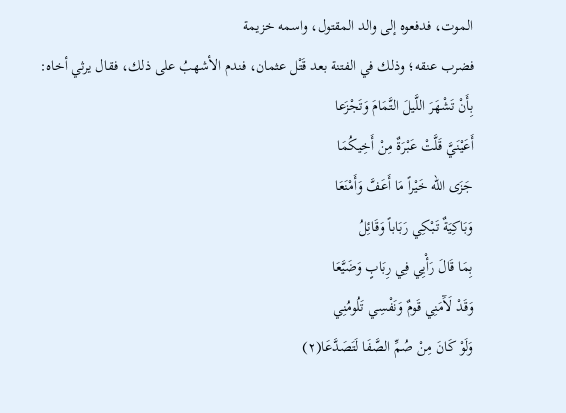الموت، فدفعوه إلى والد المقتول، واسمه خزيمة
فضرب عنقه؛ وذلك في الفتنة بعد قَتْل عثمان، فندم الأشهبُ على ذلك، فقال يرثي أخاه:
بِأَنْ تَشْهَرَ اللَّيلَ التَّمَامَ وَتَجْزَعا
أَعَيْنَيَّ قَلَّتْ عَبْرَةٌ مِنْ أَخِيكُمَا
جَزَى الله خَيْراً مَا أَعَفَّ وَأَمْنَعَا
وَبَاكِيَةٌ تَبْكِي رَبَاباً وَقَائِلُ
بِمَا قَالَ رَأْيِي فِي رِبَابٍ وَضَيَّعَا
وَقَدْ لَآَمَنِي قَومٌ وَنَفْسِي تَلُومُنِي
وَلَوْ كَانَ مِنْ صُمِّ الصَّفَا لَتَصَدَّعَا(٢)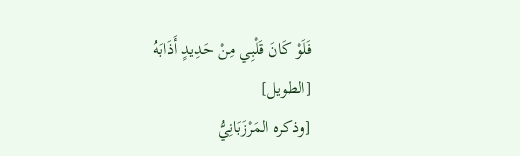فَلَوْ كَانَ قَلْبِي مِنْ حَدِيدٍ أَذَابَهُ
[الطويل]
[وذكره المَرْزَبَانِيُّ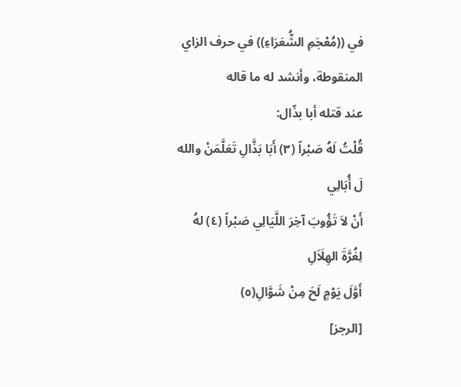في ((مُعْجَمِ الشُّعَرَاءِ)) في حرف الزاي المنقوطة، وأنشد له ما قاله
عند قتله أبا بذّال:
قُلْتُ لَهُ صَبْراً (٣) أَبَا بَذَّالِ تَعَلَّمَنْ والله لَ أُبَالِي
أَنْ لاَ تَؤُوبَ آخِرَ اللَّيَالِي صَبْراً (٤) لهُ لِغُرَّةَ الهِلَاَلِ
أَوَّلَ يَوْمٍ لَحَ مِنْ شَوَّالِ(٥)
[الرجز]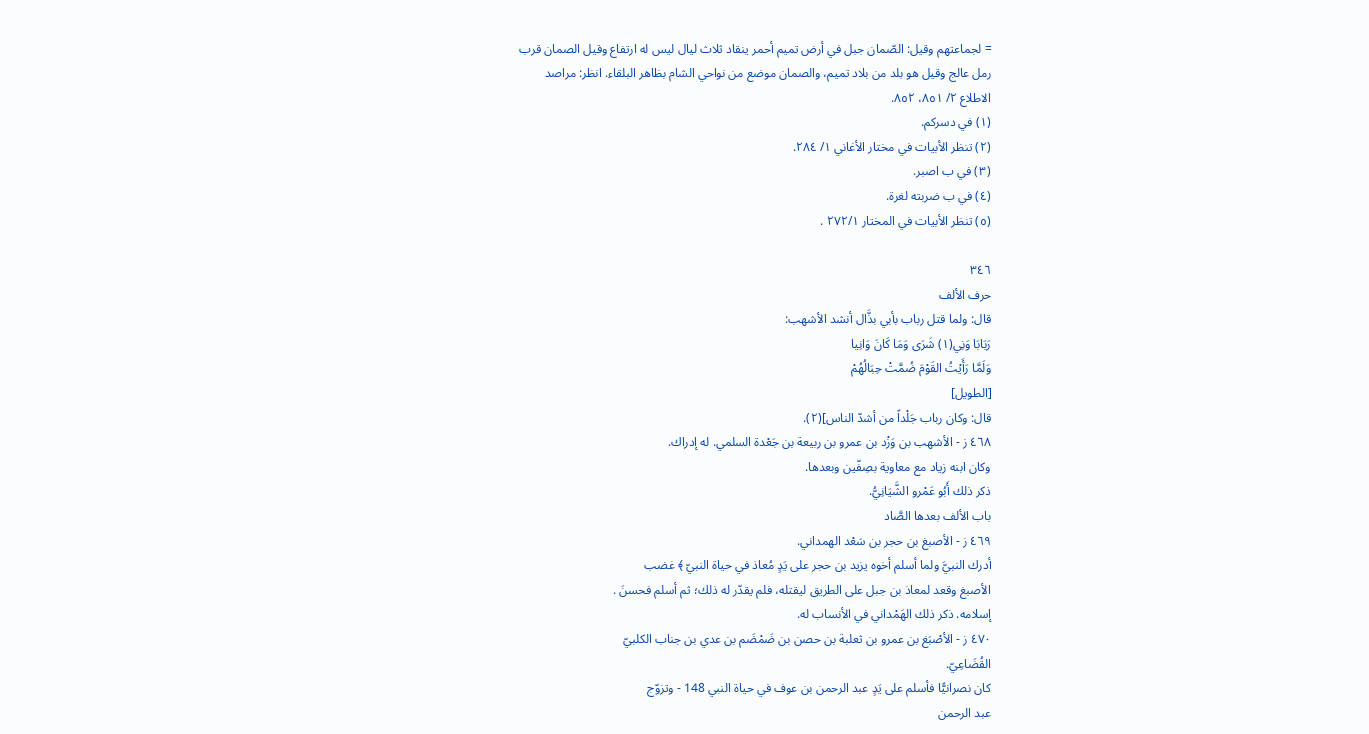= لجماعتهم وقيل: الصّمان جبل في أرض تميم أحمر ينقاد ثلاث ليال ليس له ارتفاع وقيل الصمان قرب
رمل عالج وقيل هو بلد من بلاد تميم، والصمان موضع من نواحي الشام بظاهر البلقاء. انظر: مراصد
الاطلاع ٢/ ٨٥١، ٨٥٢.
(١) في دسركم.
(٢) تنظر الأبيات في مختار الأغاني ١/ ٢٨٤.
(٣) في ب اصبر.
(٤) في ب ضربته لغرة.
(٥) تنظر الأبيات في المختار ٢٧٢/١ .

٣٤٦
حرف الألف
قال: ولما قتل رباب بأبي بذَّال أنشد الأشهب:
رَبَابَا وَنِي(١) شَرَى وَمَا كَانَ وَانِيا
وَلَمَّا رَأَيْتُ القَوْمَ ضُمَّتْ حِبَالُهُمْ
[الطويل]
قال: وكان رباب جَلْداً من أشدّ الناس](٢).
٤٦٨ ز - الأشهب بن وَزْد بن عمرو بن ربيعة بن جَعْدة السلمي. له إدراك.
وكان ابنه زياد مع معاوية بصِفّين وبعدها.
ذكر ذلك أَبُو عَمْرو الشَّيَانِيُّ.
باب الألف بعدها الصَّاد
٤٦٩ ز - الأصبغ بن حجر بن سَعْد الهمداني.
أدرك النبيَّ ولما أسلم أخوه يزيد بن حجر على يَدٍ مُعاذ في حياة النبيّ ﴾ غضب
الأصبغ وقعد لمعاذ بن جبل على الطريق ليقتله، فلم يقدّر له ذلك؛ ثم أسلم فحسنَ .
إسلامه. ذكر ذلك الهَمْداني في الأنساب له.
٤٧٠ ز - الأصْبَغ بن عمرو بن ثعلبة بن حصن بن ضَمْضَم بن عدي بن جناب الكلبيّ
القُضَاعِيّ.
كان نصرانيًّا فأسلم على يَدٍ عبد الرحمن بن عوف في حياة النبي 148 - وتزوّج
عبد الرحمن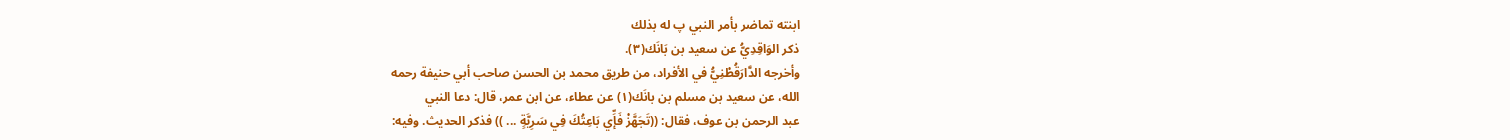ابنته تماضر بأمر النبي پ له بذلك
ذكر الوَاقِدِيُّ عن سعيد بن بَانَك(٣).
وأخرجه الدَّارَقُطْنِيُّ في الأفراد، من طريق محمد بن الحسن صاحب أبي حنيفة رحمه
الله، عن سعيد بن مسلم بن بانَك(١) عن عطاء، عن ابن عمر، قال: دعا النبي
عبد الرحمن بن عوف، فقال: ((تَجَهَّزْ فَإِّي بَاعِتُكَ فِي سَرِيَّةٍ ... )) فذكر الحديث. وفيه: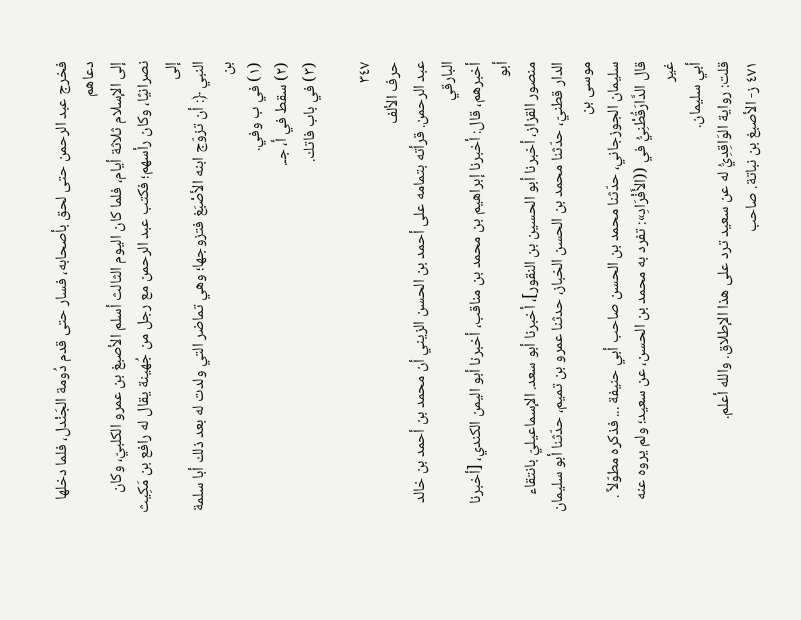فخرج عبد الرحمن حتى لحق بأصحابه، فسار حتى قدم دُومة الجَنْدل، فلما دخلها دعاهم
إلى الإسلام ثلاثة أيام، فلما كان اليوم الثالث أسلم الأصبغ بن عمرو الكلبيّ، وكان
نصرانيًا، وكان رأسهم؛ فكتب عبد الرحمن مع رجل من جُهينة يقال له رافع بن مَكِيث إلى
النبي ﴿: أن تزوّج ابنه الأصْبَغ فتزوجها؛ وهي تماضر التي ولدت له بعد ذلك أبا سلمة بن
(١) في ب وفي.
(٢) سقط في أ، جـ.
(٣) في باب فاتك.

٣٤٧
حرف الألف
عبد الرحمن. قرأته بتمامه على أحمد بن الحسن الزيني أن محمد بن أحمد بن خالد البارقي
أخبرهم، قال: أخبرنا إبراهيم بن محمد بن مناقب، أخبرنا أبو اليمن الكندي، [أخبرنا أبو
منصور القزاز، أخبرنا أبو الحسين بن النقور]، أخبرنا أبو سعد. الإسماعيليّ بانتقاء
الدار قطنيّ، حدّثنا محمد بن الحسن الخباز، حدثنا عمرو بن تميم، حدّثنا أبو سليمان موسى بن
سليمان الجوزجاني، حدّثنا محمد بن الحسن صاحب أبي حنيفة ... فذكره مطوّلاً .
قال الدَّارَقُطْنِيُّ في ((الأَفْرَادِ»: تفرد به محمد بن الحسن، عن سعيد؛ ولم يروه عنه غیر
أبي سلیمان.
قلت: رواية الوَاقِدِيُّ له عن سعيد ترد على هذا الإطلاق. والله أعلم.
٤٧١ ز- الأصبغ بن نباتة. صاحب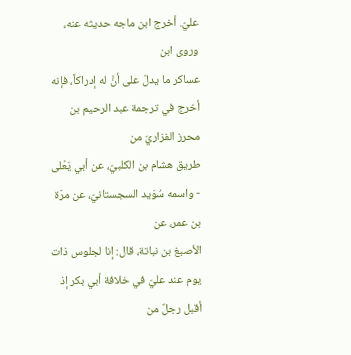عليّ. أخرج ابن ماجه حديثه عنه، وروى ابن
عساكر ما يدلّ على أنَّ له إدراكاً، فإنه أخرج في ترجمة عبد الرحيم بن محرز الفزاريّ من
طريق هشام بن الكلبيّ، عن أبي يَعْلى - واسمه سُوَيد السجستانيّ، عن مرّة بن عمر، عن
الأصبغ بن نباتة، قال: إنا لجلوس ذات يوم عند عليّ في خلافة أبي بكر إذ أقبل رجلٌ من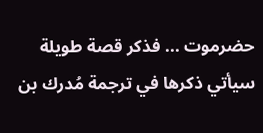حضرموت ... فذكر قصة طويلة سيأتي ذكرها في ترجمة مُدرك بن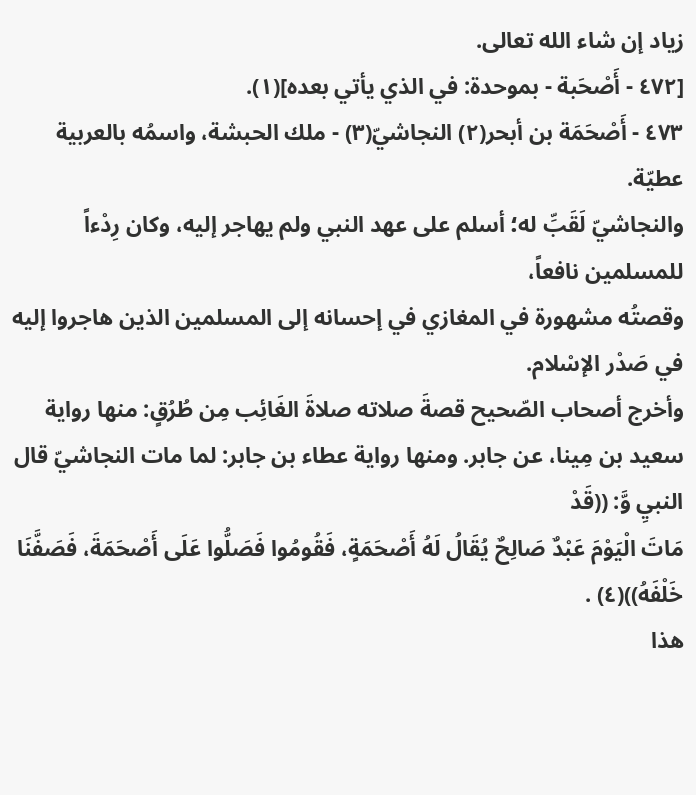زياد إن شاء الله تعالى.
[٤٧٢ - أَصْحَبة - بموحدة: في الذي يأتي بعده](١).
٤٧٣ - أَصْحَمَة بن أبحر(٢) النجاشيّ(٣) - ملك الحبشة، واسمُه بالعربية عطيّة.
والنجاشيّ لَقَبِّ له؛ أسلم على عهد النبي ولم يهاجر إليه، وكان رِدْءاً للمسلمين نافعاً،
وقصتُه مشهورة في المغازي في إحسانه إلى المسلمين الذين هاجروا إليه في صَدْر الإسْلام.
وأخرج أصحاب الصّحيح قصةَ صلاته صلاةَ الغَائِب مِن طُرُقٍ: منها رواية
سعيد بن مِينا، عن جابر. ومنها رواية عطاء بن جابر: لما مات النجاشيّ قال النبيِ وَّ: ((قَدْ
مَاتَ الْيَوْمَ عَبْدٌ صَالِحٌ يُقَالُ لَهُ أَصْحَمَةٍ، فَقُومُوا فَصَلُّوا عَلَى أَصْحَمَةَ، فَصَفَّنَا خَلْفَهُ))(٤) .
هذا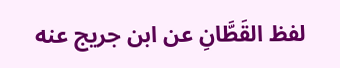لفظ القَطَّانِ عن ابن جريج عنه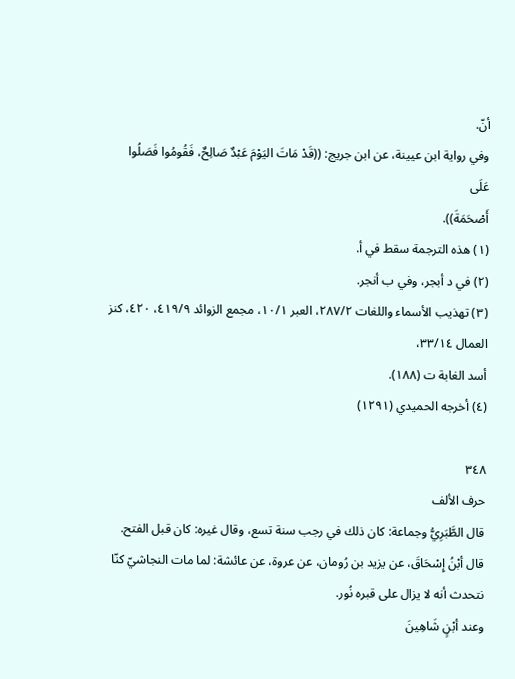أنّ.
وفي رواية ابن عيينة، عن ابن جريج: ((قَدْ مَاتَ اليَوْمَ عَبْدٌ صَالِحٌ، فَقُومُوا فَصَلُوا عَلَى
أَصْحَمَةَ)).
(١) هذه الترجمة سقط في أ.
(٢) في د أبجر، وفي ب أنجر.
(٣) تهذيب الأسماء واللغات ٢٨٧/٢، العبر ١٠/١، مجمع الزوائد ٤١٩/٩، ٤٢٠، كنز العمال ٣٣/١٤،
أسد الغابة ت (١٨٨).
(٤) أخرجه الحميدي (١٢٩١)

٣٤٨
حرف الألف
قال الطَّبَرِيُّ وجماعة: كان ذلك في رجب سنة تسع، وقال غيره: كان قبل الفتح.
قال أبْنُ إِسْحَاقَ، عن يزيد بن رُومان، عن عروة، عن عائشة: لما مات النجاشيّ كنّا
نتحدث أنه لا یزال علی قبره نُور.
وعند أبْنٍ شَاهِينَ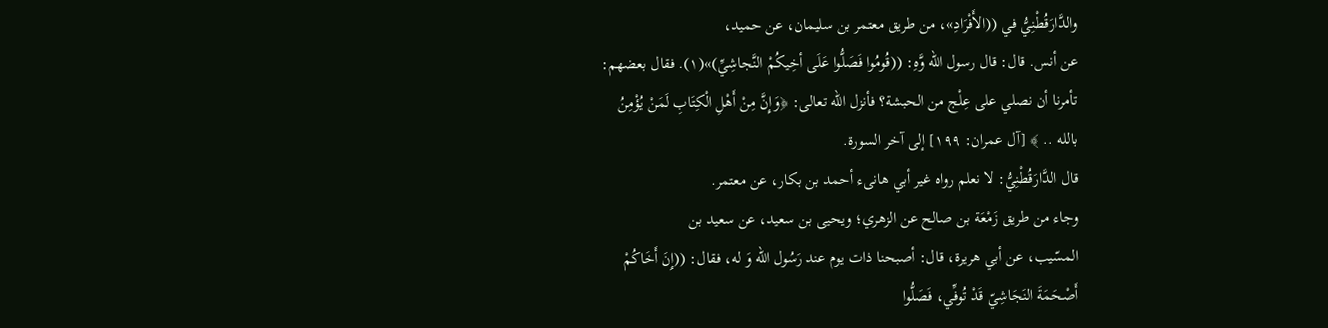والدَّارَقُطْنِيُّ في ((الأَفْرَادِ»، من طريق معتمر بن سليمان، عن حميد،
عن أنس. قال: قال رسول اللّه وَّهِ: ((قُومُوا فَصَلُّوا عَلَى أخِيكُمْ النَّجاشِيِّ)»(١). فقال بعضهم:
تأمرنا أن نصلي على عِلْج من الحبشة؟ فأنزل الله تعالى: ﴿وَإِنَّ مِنْ أَهْلِ الْكِتَابِ لَمَنْ يُؤْمِنُ
بالله .. ﴾ [آل عمران: ١٩٩] إلى آخر السورة.
قال الدَّارَقُطْنِيُّ: لا نعلم رواه غير أبي هانىء أحمد بن بكار، عن معتمر.
وجاء من طريق زَمْعَة بن صالح عن الزهري؛ ويحيى بن سعيد، عن سعيد بن
المسّيب، عن أبي هريرة، قال: أصبحنا ذات يوم عند رَسُول الله وَ له، فقال: ((إِنَ أَخَاكُمْ
أَصْحَمَةَ النَجَاشِيّ قَدْ تُوفِّي، فَصَلُّوا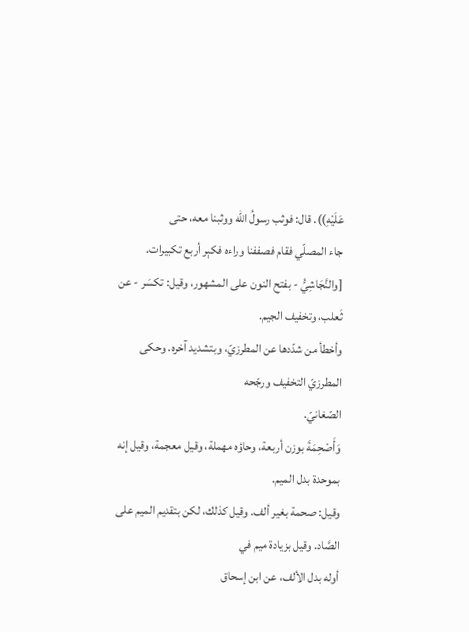عَلَيْهِ)). قال: فوثب رسولُ الله ووثبنا معه، حتى
جاء المصلّي فقام فصففنا وراءه فکېر أربع تكبيرات.
[والنَّجَاشِيُّ - بفتح النون على المشهور، وقيل: تكسَر - عن ثَعلب، وتخفيف الجيم.
وأخطأ من شدّدها عن المطرزيّ، وبتشديد آخره. وحكى المطرزيّ التخفيف ورجّحه
الصّغانيّ.
وَأَصْحِمَةَ بوزن أربعة، وحاؤه مهملة، وقيل معجمة، وقيل إنه بموحدة بدل الميم.
وقيل: صحمة بغير ألف. وقيل كذلك، لكن بتقديم الميم على الصَّاد. وقيل بزيادة ميم في
أوله بدل الألف، عن ابن إسحاق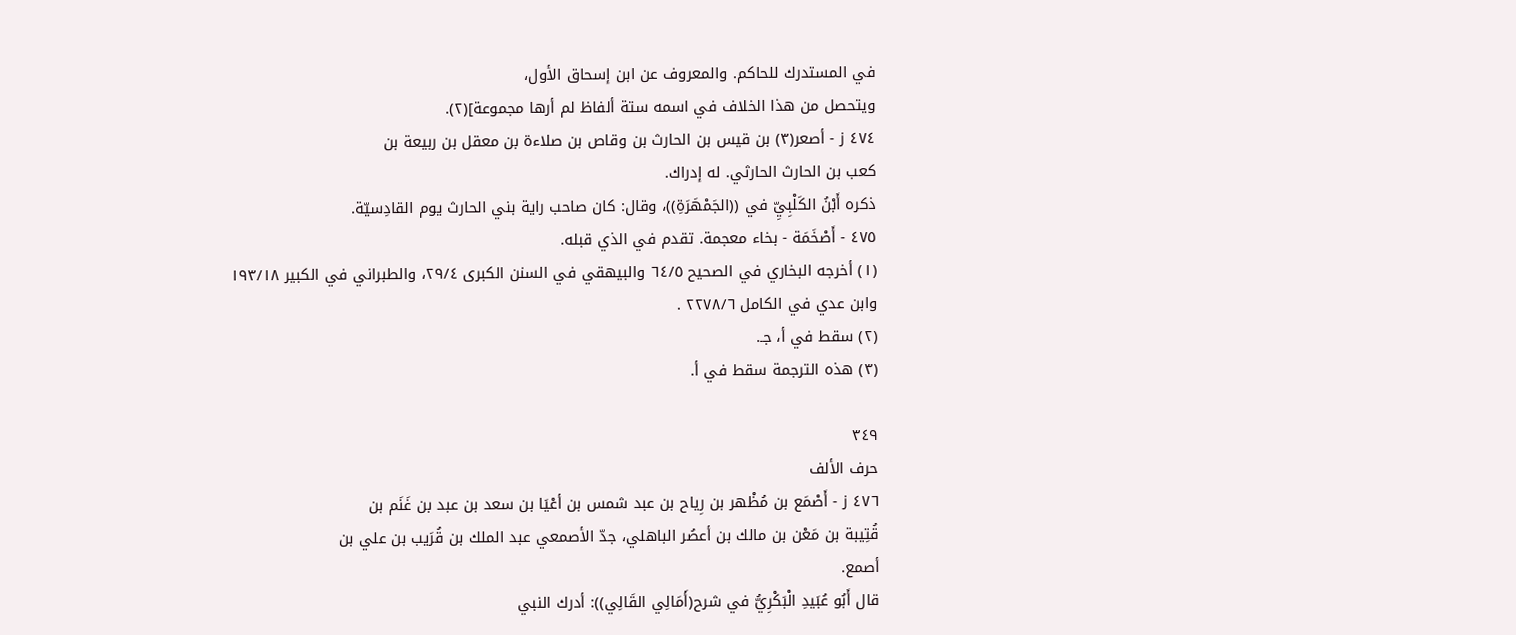في المستدرك للحاكم. والمعروف عن ابن إسحاق الأول،
ويتحصل من هذا الخلاف في اسمه ستة ألفاظ لم أرها مجموعة](٢).
٤٧٤ ز - أصعر(٣) بن قيس بن الحارث بن وقاص بن صلاءة بن معقل بن ربيعة بن
کعب بن الحارث الحارثي. له إدراك.
ذكره أَبْنُ الكَلْبِيِّ في ((الجَمْهَرَةِ))، وقال: كان صاحب راية بني الحارث يوم القادِسيّة.
٤٧٥ - أَصْخَمَة - بخاء معجمة. تقدم في الذي قبله.
(١) أخرجه البخاري في الصحيح ٦٤/٥ والبيهقي في السنن الكبرى ٢٩/٤، والطبراني في الكبير ١٩٣/١٨
وابن عدي في الكامل ٢٢٧٨/٦ .
(٢) سقط في أ، جـ.
(٣) هذه الترجمة سقط في أ.

٣٤٩
حرف الألف
٤٧٦ ز - أَصْمَع بن مُظْهر بن رِياح بن عبد شمس بن أعْيَا بن سعد بن عبد بن غَنَم بن
قُتِيبة بن مَعْن بن مالك بن أعصُر الباهلي، جدّ الأصمعي عبد الملك بن قُرَيب بن علي بن
أصمع.
قال أَبُو عُبَيدِ الْبَكْرِيُّ في شرح(أَمَالِي القَالِي)): أدرك النبي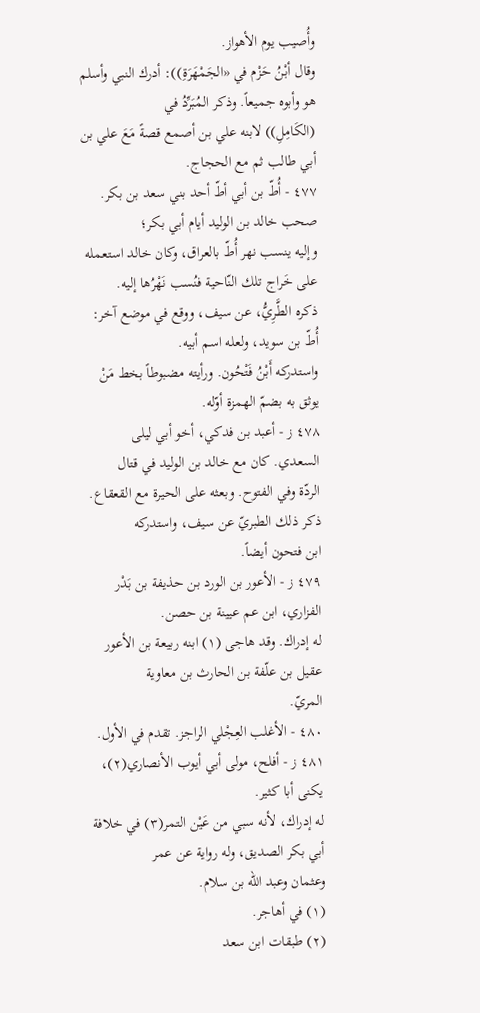وأُصيب يوم الأهواز.
وقال أبْنُ حَزْم في «الجَمْهَرَةِ)): أدرك النبي وأسلم هو وأبوه جميعاً. وذكر المُبَرِّدُ في
(الكَامِلِ)) لابنه علي بن أصمع قصةً مَعَ علي بن أبي طالب ثم مع الحجاج.
٤٧٧ - أُطّ بن أبي أطّ أحد بني سعد بن بكر. صحب خالد بن الوليد أيام أبي بكر؛
وإليه ينسب نهر أُطّ بالعراق، وكان خالد استعمله على خَراج تلك النّاحية فنُسب نَهْرُها إليه.
ذكره الطَّرِيُّ، عن سيف، ووقع في موضع آخر: أُطّ بن سويد، ولعله اسم أبيه.
واستدركه أَبْنُ فَتْحُون. ورأيته مضبوطاً بخط مَنْ يوثق به بضمّ الهمزة أوّله.
٤٧٨ ز - أعبد بن فدكي، أخو أبي ليلى السعدي. كان مع خالد بن الوليد في قتال
الردّة وفي الفتوح. وبعثه على الحيرة مع القعقاع. ذكر ذلك الطبريّ عن سيف، واستدركه
ابن فتحون أيضاً.
٤٧٩ ز - الأعور بن الورد بن حذيفة بن بَدْر الفزاري، ابن عم عيينة بن حصن.
له إدراك. وقد هاجى (١) ابنه ربيعة بن الأعور عقيل بن علّفة بن الحارث بن معاوية
المريّ.
٤٨٠ - الأغلب العِجْلي الراجز. تقدم في الأول.
٤٨١ ز - أفلح، مولى أبي أيوب الأنصاري(٢)، يكنى أبا كثير.
له إدراك، لأنه سبي من عَيْن التمر(٣) في خلافة أبي بكر الصديق، وله رواية عن عمر
وعثمان وعبد الله بن سلام.
(١) في أهاجر.
(٢) طبقات ابن سعد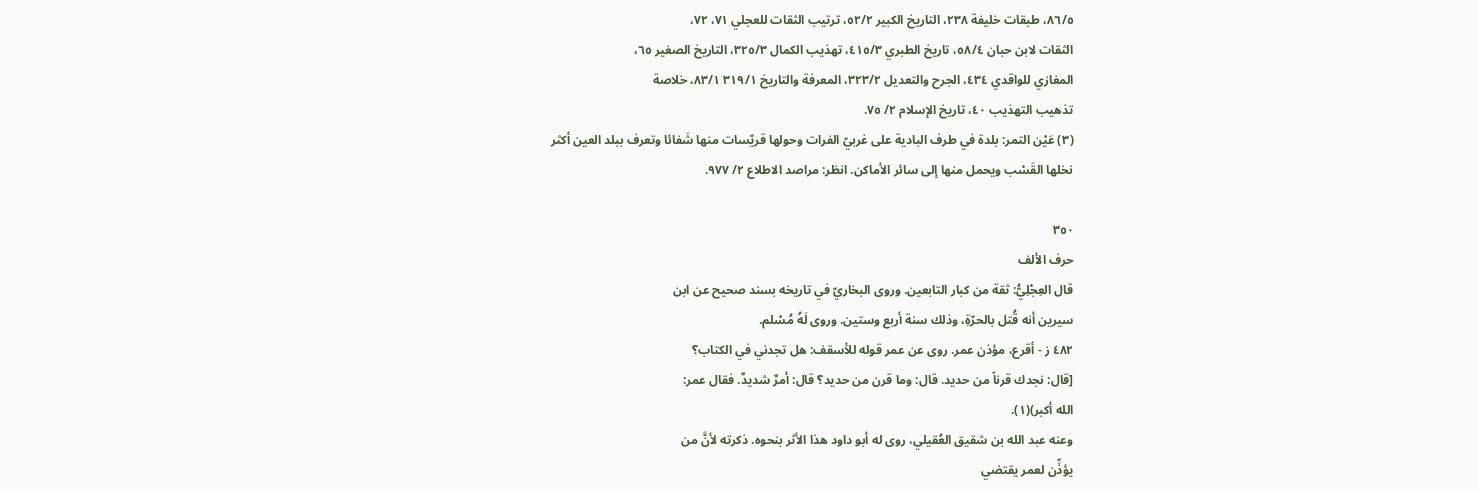٨٦/٥، طبقات خليفة ٢٣٨، التاريخ الكبير ٥٢/٢، ترتيب الثقات للعجلي ٧١، ٧٢،
الثقات لابن حبان ٥٨/٤، تاريخ الطبري ٤١٥/٣، تهذيب الكمال ٣٢٥/٣، التاريخ الصغير ٦٥،
المغازي للواقدي ٤٣٤، الجرح والتعديل ٣٢٣/٢، المعرفة والتاريخ ٣١٩/١ ٨٣/١، خلاصة
تذهيب التهذيب ٤٠، تاريخ الإسلام ٢/ ٧٥.
(٣) عَيْن التمر: بلدة في طرف البادية على غربيّ الفرات وحولها قريّسات منها شَفائا وتعرف ببلد العين أكثر
نخلها القَسْب ويحمل منها إلى سائر الأماكن. انظر: مراصد الاطلاع ٢/ ٩٧٧.

٣٥٠
حرف الألف
قال العِجْلِيُّ: ثقة من كبار التابعين. وروى البخاريّ في تاريخه بسند صحيح عن ابن
سيرين أنه قُتل بالحرّةِ، وذلك سنة أربع وستين. وروى لَهُ مُسْلم.
٤٨٢ ز - أقرع، مؤذن عمر. روى عن عمر قوله للأسقف: هل تجدني في الكتاب؟
[قال: نجدك قرناً من حديد. قال: وما قرن من حديد؟ قال: أمرٌ شديدٌ. فقال عمر:
الله أكبر)(١).
وعنه عبد الله بن شقيق العُقيلي، روى له أبو داود هذا الأثر بنحوه. ذكرته لأنَّ من
يؤذِّن لعمر يقتضي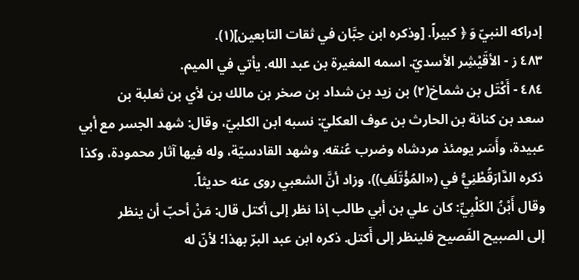إدراكه النبيّ وَ ﴿ كبيراً. [وذكره ابن حِبَّان في ثقات التابعين](١).
٤٨٣ ز - الأقَيْشِر الأسديّ. اسمه المغيرة بن عبد الله. يأتي في المیم.
٤٨٤ - أَكْتَل بن شماخ(٢) بن زيد بن شداد بن صخر بن مالك بن لأي بن ثعلبة بن
سعد بن كنانة بن الحارث بن عوف العكليّ: نسبه ابن الكلبيّ، وقال: شهد الجسر مع أبي
عبيدة، وأَسَر يومئذ مردشاه وضرب عُنقه. وشهد القادسيّة، وله فيها آثار محمودة، وكذا
ذكره الدَّارَقُطْنِيُّ في («المُؤْتَلَفِ))، وزاد أنَّ الشعبي روى عنه حديثاً.
وقال أَبْنُ الكَلْبِيِّ: كان علي بن أبي طالب إذا نظر إلى أكتل قال: مَنْ أحبّ أن ينظر
إلى الصبيح الفَصيح فلينظر إلى أَكتل. ذكره ابن عبد البرّ بهذا؛ لأنّ له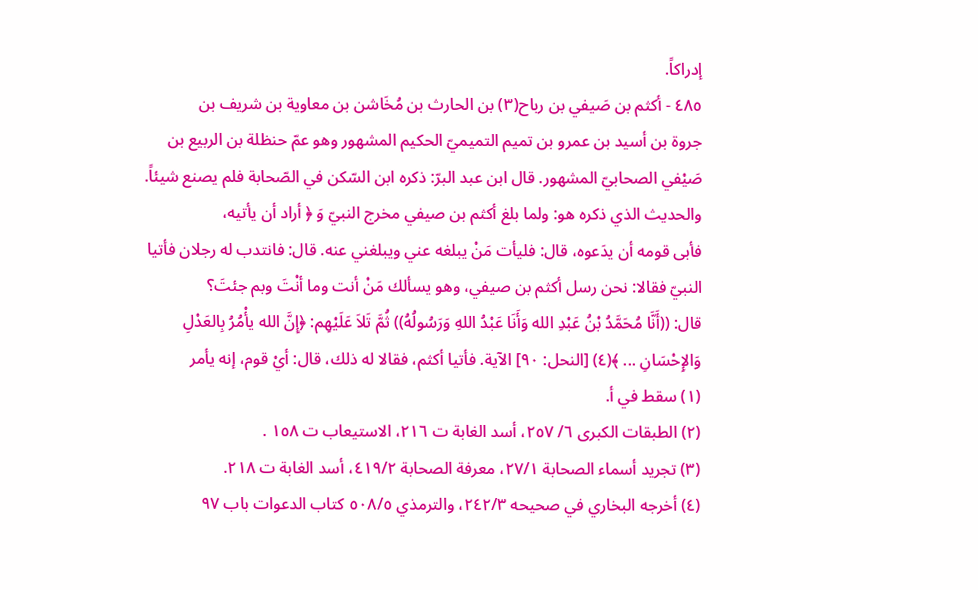إدراكاً.
٤٨٥ - أكثم بن صَيفي بن رباح(٣) بن الحارث بن مُخَاشن بن معاوية بن شريف بن
جروة بن أسيد بن عمرو بن تميم التميميّ الحكيم المشهور وهو عمّ حنظلة بن الربيع بن
صَيْفي الصحابيّ المشهور. قال ابن عبد البرّ: ذكره ابن السّكن في الصّحابة فلم يصنع شيئاً.
والحديث الذي ذكره هو: ولما بلغ أكثم بن صيفي مخرج النبيّ وَ ﴿ أراد أن يأتيه،
فأبى قومه أن يدَعوه، قال: فليأت مَنْ يبلغه عني ويبلغني عنه. قال: فانتدب له رجلان فأتيا
النبيّ فقالا: نحن رسل أكثم بن صيفي، وهو يسألك مَنْ أنت وما أنْتَ وبم جئتَ؟
قال: ((أَنَّا مُحَمَّدُ بْنُ عَبْدِ الله وَأَنَا عَبْدُ اللهِ وَرَسُولُهُ)) ثُمَّ تَلاَ عَلَيْهِم: ﴿إِنَّ الله يأْمُرُ بِالعَدْلِ
وَالإِحْسَانِ ... ﴾(٤) [النحل: ٩٠] الآية. فأتيا أكثم، فقالا له ذلك، قال: أيْ قوم، إنه يأمر
(١) سقط في أ.
(٢) الطبقات الكبرى ٦/ ٢٥٧، أسد الغابة ت ٢١٦، الاستيعاب ت ١٥٨ .
(٣) تجريد أسماء الصحابة ٢٧/١، معرفة الصحابة ٤١٩/٢، أسد الغابة ت ٢١٨.
(٤) أخرجه البخاري في صحيحه ٢٤٢/٣، والترمذي ٥٠٨/٥ كتاب الدعوات باب ٩٧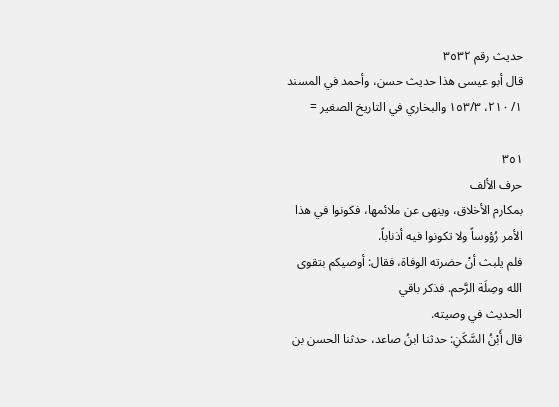حديث رقم ٣٥٣٢
قال أبو عيسى هذا حديث حسن، وأحمد في المسند ١/ ٢١٠، ١٥٣/٣ والبخاري في التاريخ الصغير =

٣٥١
حرف الألف
بمكارم الأخلاق، وينهى عن ملائمها، فكونوا في هذا الأمر رُؤوساً ولا تكونوا فيه أذناباً.
فلم يلبث أنْ حضرته الوفاة، فقال: أوصيكم بتقوى الله وصِلَة الرَّحم. فذكر باقي
الحديث في وصيته.
قال أَبْنُ السَّكَنِ: حدثنا ابنُ صاعد، حدثنا الحسن بن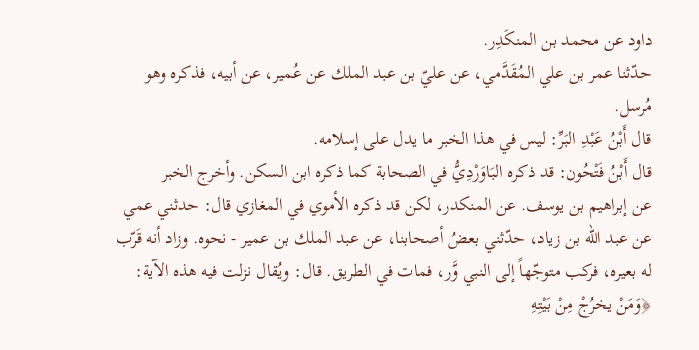داود عن محمد بن المنكَدِر.
حدّثنا عمر بن علي المُقَدَّمي، عن عليّ بن عبد الملك عن عُمير، عن أبيه، فذكره وهو
مُرسل.
قال أَبْنُ عَبْدِ البَرِّ: ليس في هذا الخبر ما يدل على إسلامه.
قال أَبْنُ فَتْحُون: قد ذكره البَاوَرْدِيُّ في الصحابة كما ذكره ابن السكن. وأخرج الخبر
عن إبراهيم بن يوسف. عن المنكدر، لكن قد ذكره الأموي في المغازي قال: حدثني عمي
عن عبد الله بن زياد، حدّثني بعضُ أصحابنا، عن عبد الملك بن عمير - نحوه. وزاد أنه قَرّب
له بعيره، فركب متوجّهاً إلى النبي وَّر، فمات في الطريق. قال: ويُقال نزلت فيه هذه الآية:
﴿وَمَنْ يخرُجْ مِنْ بَيْتِهِ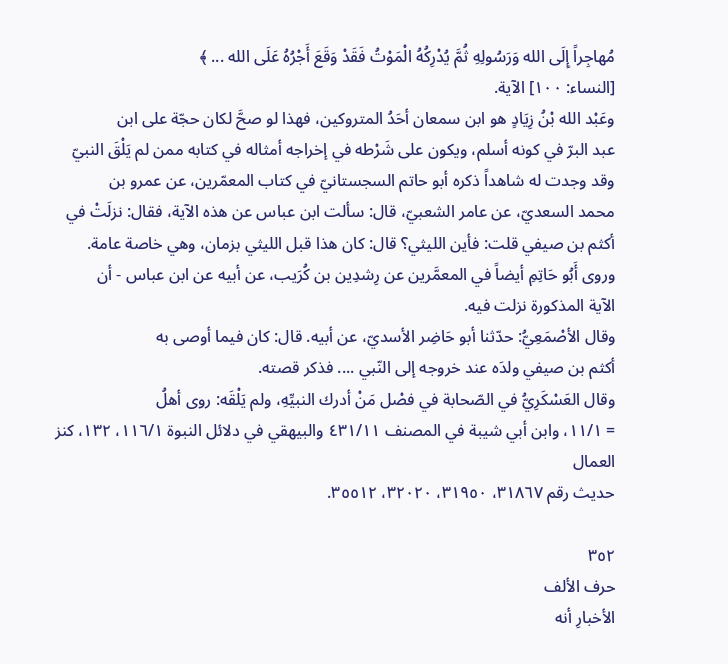مُهاجِراً إِلَى الله وَرَسُولِهِ ثُمَّ يُدْرِكُهُ الْمَوْتُ فَقَدْ وَقَعَ أَجْرُهُ عَلَى الله ... ﴾
[النساء: ١٠٠] الآية.
وعَبْد الله بْنُ زِيَادٍ هو ابن سمعان أحَدُ المتروكين، فهذا لو صحَّ لكان حجّة على ابن
عبد البرّ في كونه أسلم، ويكون على شَرْطه في إخراجه أمثاله في كتابه ممن لم يَلْقَ النبيّ
وقد وجدت له شاهداً ذكره أبو حاتم السجستانيّ في كتاب المعمّرين، عن عمرو بن
محمد السعديّ، عن عامر الشعبيّ، قال: سألت ابن عباس عن هذه الآية، فقال: نزلَتْ في
أكثم بن صيفي قلت: فأين الليثي؟ قال: كان هذا قبل الليثي بزمان، وهي خاصة عامة.
وروى أَبُو حَاتِمِ أيضاً في المعمَّرين عن رِشدِين بن كُرَيب، عن أبيه عن ابن عباس - أن
الآية المذكورة نزلت فيه.
وقال الأصْمَعِيُّ: حدّثنا أبو حَاضِر الأسديّ، عن أبيه. قال: كان فيما أوصى به
أكثم بن صيفي ولدَه عند خروجه إلى النّبي .... فذكر قصته.
وقال العَسْكَرِيُّ في الصّحابة في فصْل مَنْ أدرك النبيِّهِ، ولم يَلْقَه: روى أهلُ
= ١١/١، وابن أبي شيبة في المصنف ٤٣١/١١ والبيهقي في دلائل النبوة ١١٦/١، ١٣٢، كنز العمال
حدیث رقم ٣١٨٦٧، ٣١٩٥٠، ٣٢٠٢٠، ٣٥٥١٢.

٣٥٢
حرف الألف
الأخبارِ أنه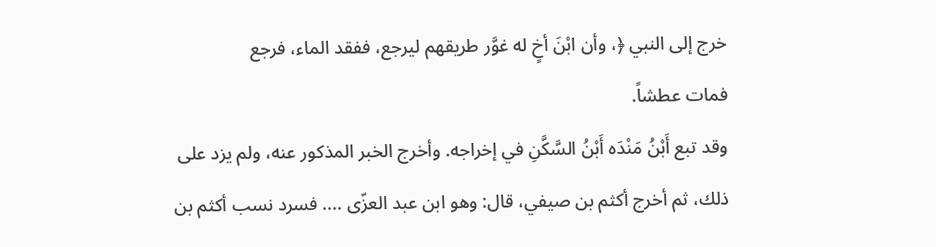خرج إلى النبي ﴿، وأن ابْنَ أخٍ له غوَّر طريقهم ليرجع، ففقد الماء، فرجع
فمات عطشاً.
وقد تبع أَبْنُ مَنْدَه أَبْنُ السَّكَّنِ في إخراجه. وأخرج الخبر المذكور عنه، ولم يزد على
ذلك، ثم أخرج أكثم بن صيفي، قال: وهو ابن عبد العزّى .... فسرد نسب أكثم بن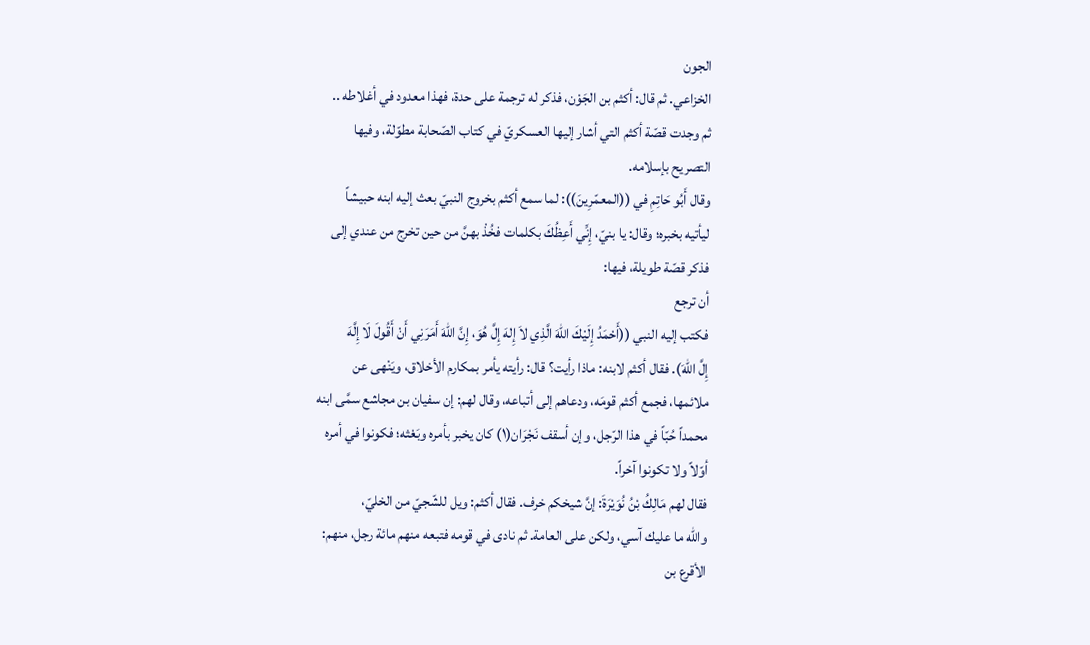الجون
الخزاعي. ثم قال: أكثم بن الجَوْن، فذكر له ترجمة على حدة، فهذا معدود في أغلاطه ..
ثم وجدت قصّة أكثم التي أشار إليها العسكريّ في كتاب الصّحابة مطوّلة، وفيها
التصريح بإسلامه.
وقال أَبُو حَاتِمِ في ((المعمّرِينَ)): لما سمع أكثم بخروج النبيّ بعث إليه ابنه حبيشاً
ليأتيه بخبره؛ وقال: يا بنيّ، إِنِّي أَعِظُكَ بكلمات فخُذْ بهنَّ من حين تخرج من عندي إلى
فذکر قصّة طويلة، فيها:
أن ترجع
فكتب إليه النبي ((أَحْمَدُ إِلَيْكَ اللّهَ الَّذِي لاَ إِلهَ إِلَّ هُوَ، إِنَّ اللهَ أَمَرَنِي أَنْ أَقُولَ لَا إِلَّهَ
إِلَّ اللهَ). فقال أكثم لابنه: ماذا رأيت؟ قال: رأيته يأمر بمكارم الأخلاق، ويَنْهى عن
ملائمها، فجمع أکثم قومَه، ودعاهم إلى أتباعه، وقال لهم: إن سفيان بن مجاشع سمَّى ابنه
محمداً حُبّاً في هذا الرّجل، وإن أسقف نَجْرَان(١) كان يخبر بأمره وبَعْثه؛ فكونوا في أمره
أوّلاً ولا تكونوا آخراً.
فقال لهم مَالِكُ بْنُ نُوَيْرَةَ: إنَّ شيخكم خرف. فقال أكثم: ويل للشّجيّ من الخليّ،
والله ما عليك آسي، ولكن على العامة. ثم نادى في قومه فتبعه منهم مائة رجل، منهم:
الأقرع بن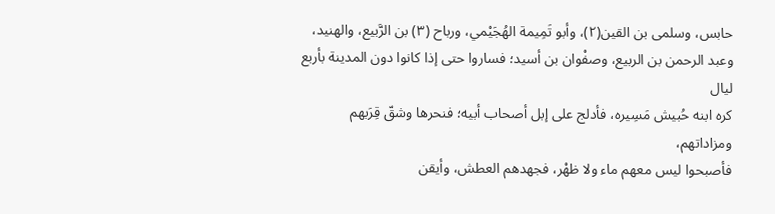حابس، وسلمى بن القين(٢)، وأبو تَمِيمة الهُجَيْمي، ورباح (٣) بن الرَّبيع، والهنيد،
وعبد الرحمن بن الربيع، وصفْوان بن أسيد؛ فساروا حتى إذا كانوا دون المدينة بأربع ليال
كره ابنه حُبيش مَسِيره، فأدلج على إبل أصحاب أبيه؛ فنحرها وشقّ قِرَبهم ومزاداتهم،
فأصبحوا ليس معهم ماء ولا ظهْر، فجهدهم العطش، وأيقن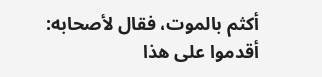أكثم بالموت، فقال لأصحابه:
أقدموا على هذا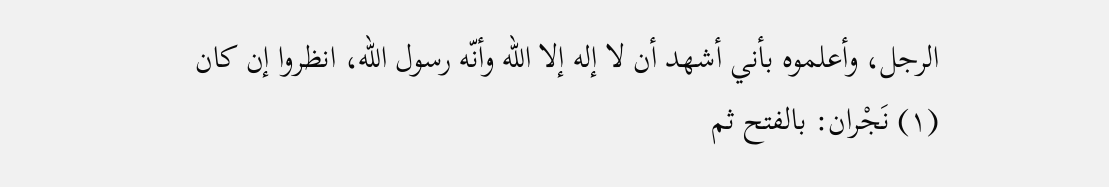الرجل، وأعلموه بأني أشهد أن لا إله إلا الله وأنّه رسول الله، انظروا إن كان
(١) نَجْران: بالفتح ثم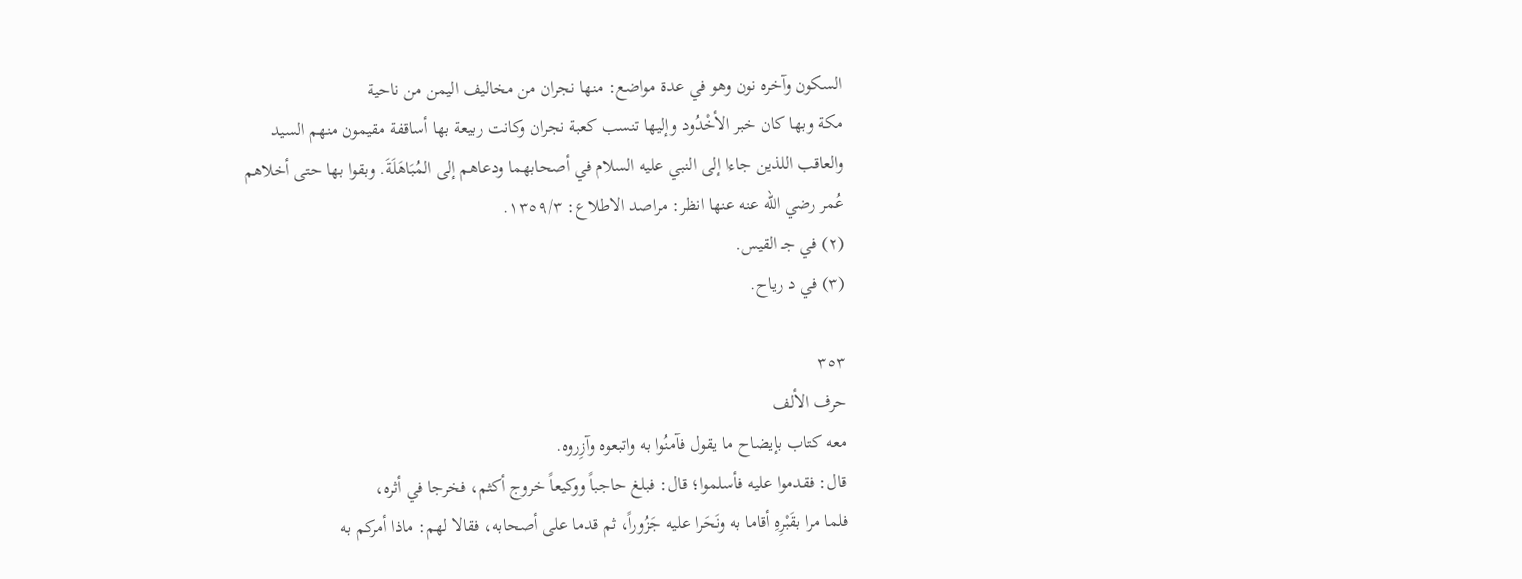السكون وآخره نون وهو في عدة مواضع: منها نجران من مخاليف اليمن من ناحية
مكة وبها كان خبر الأخْدُود وإليها تنسب كعبة نجران وكانت ربيعة بها أساقفة مقيمون منهم السيد
والعاقب اللذين جاءا إلى النبي عليه السلام في أصحابهما ودعاهم إلى المُبَاهَلَةَ. وبقوا بها حتى أخلاهم
عُمر رضي الله عنه عنها انظر: مراصد الاطلاع: ١٣٥٩/٣.
(٢) في جـ القيس.
(٣) في د رياح.

٣٥٣
حرف الألف
معه كتاب بإيضاح ما يقول فآمنُوا به واتبعوه وآزِروه.
قال: فقدموا عليه فأسلموا؛ قال: فبلغ حاجباً ووكيعاً خروج أكثم، فخرجا في أثره،
فلما مرا بقَبْرِهِ أقاما به ونَحَرا عليه جَزُوراً، ثم قدما على أصحابه، فقالا لهم: ماذا أمركم به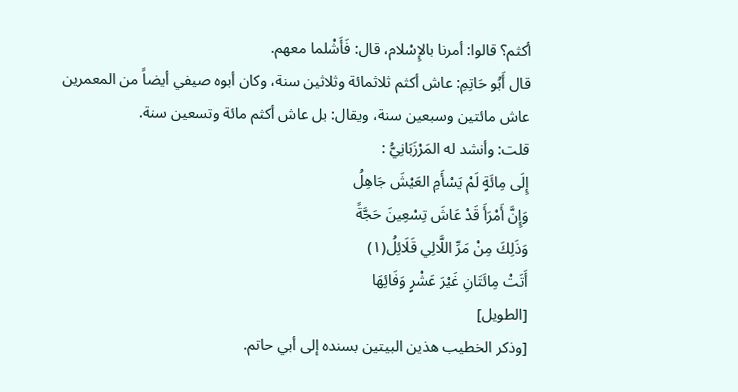أكثم؟ قالوا: أمرنا بالإِسْلام، قال: فَأَشْلما معهم.
قال أَبُو حَاتِمِ: عاش أكثم ثلاثمائة وثلاثين سنة، وكان أبوه صيفي أيضاً من المعمرين
عاش مائتين وسبعين سنة، ويقال: بل عاش أكثم مائة وتسعين سنة.
قلت: وأنشد له المَرْزَبَانِيُّ :
إِلَى مِائَةٍ لَمْ يَسْأَمِ العَيْشَ جَاهِلُ
وَإِنَّ أَمْرَأَ قَدْ عَاشَ تِسْعِينَ حَجَّةً
وَذَلِكَ مِنْ مَرِّ اللَّالِي قَلَائِلُ(١)
أَتَتْ مِائَتَانِ غَيْرَ عَشْرٍ وَفَائِهَا
[الطويل]
[وذكر الخطيب هذين البيتين بسنده إلى أبي حاتم.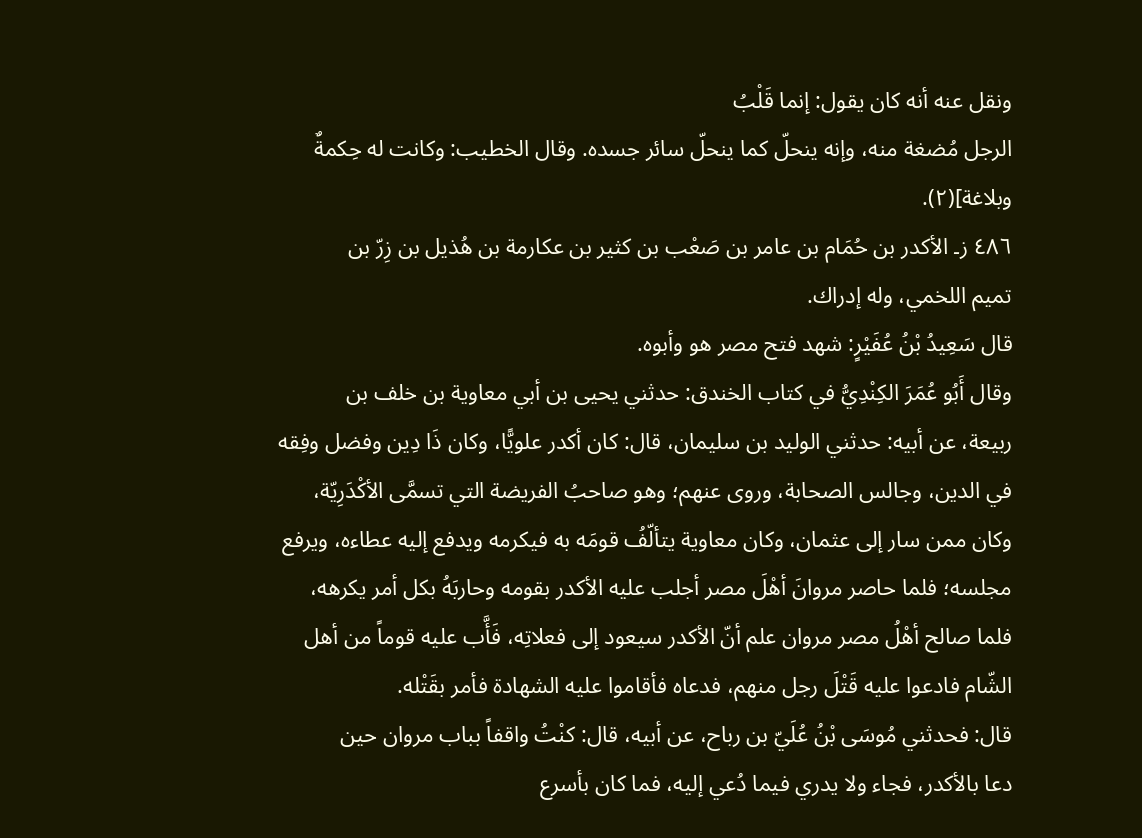ونقل عنه أنه كان يقول: إنما قَلْبُ
الرجل مُضغة منه، وإنه ينحلّ كما ينحلّ سائر جسده. وقال الخطيب: وكانت له حِكمةٌ
وبلاغة](٢).
٤٨٦ ز۔ الأکدر بن حُمَام بن عامر بن صَعْب بن کثیر بن عکارمة بن هُذیل بن زِرّ بن
تميم اللخمي، وله إدراك.
قال سَعِيدُ بْنُ عُفَيْرٍ: شهد فتح مصر هو وأبوه.
وقال أَبُو عُمَرَ الكِنْدِيُّ في كتاب الخندق: حدثني يحيى بن أبي معاوية بن خلف بن
ربيعة، عن أبيه: حدثني الوليد بن سليمان، قال: كان أكدر علويًّا، وكان ذَا دِين وفضل وفِقه
في الدين، وجالس الصحابة، وروى عنهم؛ وهو صاحبُ الفريضة التي تسمَّى الأكْدَرِيّة،
وكان ممن سار إلى عثمان، وكان معاوية يتألّفُ قومَه به فيكرمه ويدفع إليه عطاءه، ويرفع
مجلسه؛ فلما حاصر مروانَ أهْلَ مصر أجلب عليه الأكدر بقومه وحاربَهُ بكل أمر يكرهه،
فلما صالح أهْلُ مصر مروان علم أنّ الأكدر سيعود إلى فعلاتِه، فَأَّب عليه قوماً من أهل
الشّام فادعوا عليه قَتْلَ رجل منهم، فدعاه فأقاموا عليه الشهادة فأمر بقَتْله.
قال: فحدثني مُوسَى بْنُ عُلَيّ بن رباح، عن أبيه، قال: كنْتُ واقفاً بباب مروان حين
دعا بالأكدر، فجاء ولا يدري فيما دُعي إليه، فما كان بأسرع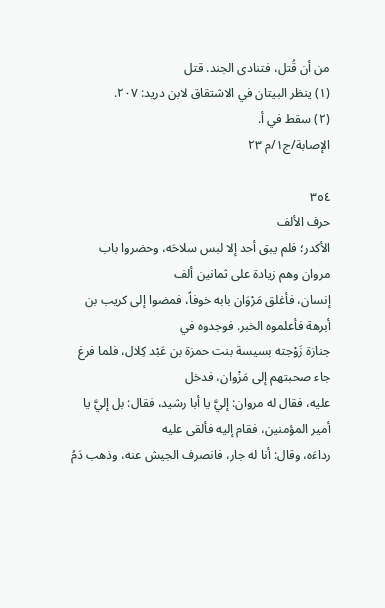من أن قُتل، فتنادى الجند. قتل
(١) ينظر البيتان في الاشتقاق لابن دريد: ٢٠٧.
(٢) سقط في أ.
الإصابة/ج١/م ٢٣

٣٥٤
حرف الألف
الأكدر؛ فلم يبق أحد إلا لبس سلاحَه، وحضروا باب مروان وهم زيادة على ثمانين ألف
إنسان، فأغلق مَرْوَان بابه خوفاً، فمضوا إلى كريب بن أبرهة فأعلموه الخبر. فوجدوه في
جنازة زَوْجته بسيسة بنت حمزة بن عَبْد كِلال، فلما فرغ جاء صحبتهم إلى مَزْوان، فدخل
عليه، فقال له مروان: إليَّ يا أبا رشيد، فقال: بل إليَّ يا أمير المؤمنين، فقام إليه فألقى عليه
رداءَه، وقال: أنا له جار، فانصرف الجيش عنه، وذهب دَمُ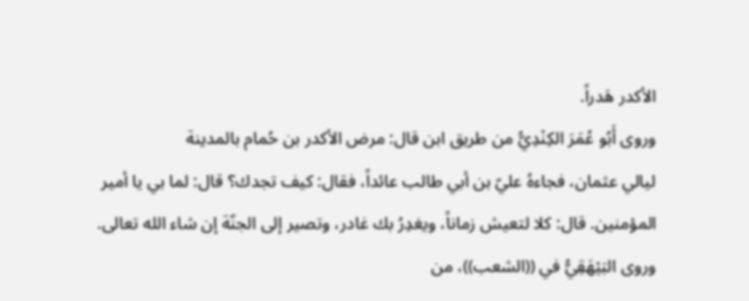الأكدر ھَدراً.
وروى أَبُو عُمَرَ الكِنْدِيُّ من طريق ابن قال: مرض الأكدر بن حُمام بالمدينة
ليالي عثمان، فجاءهُ عليّ بن أبي طالب عائداً، فقال: كيف تجدك؟ قال: لما بي يا أمير
المؤمنين. قال: كلا لتعيش زماناً، ويغدِرُ بك غادر، وتصير إلى الجنّة إن شاء الله تعالى.
وروى البَيْهَقِيُّ في ((الشعب))، من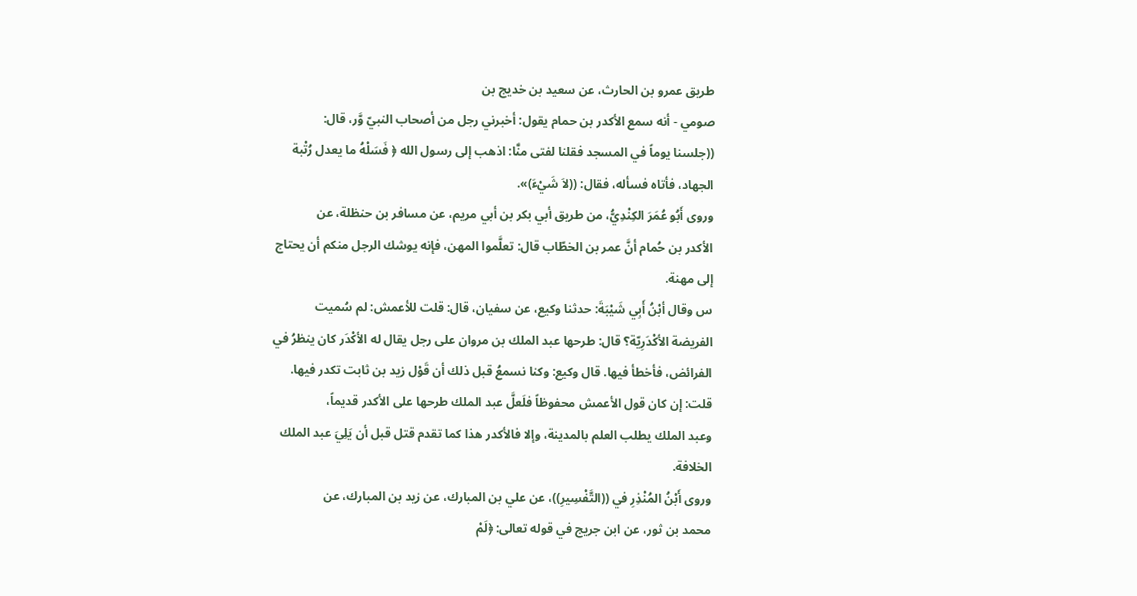طريق عمرو بن الحارث، عن سعيد بن خديج بن
صومي - أنه سمع الأكدر بن حمام يقول: أخبرني رجل من أصحاب النبيّ وَّر، قال:
((جلسنا يوماً في المسجد فقلنا لفتى منَّا: اذهب إلى رسول الله ﴿ فَسَلْهُ ما يعدل رُتْبة
الجهاد، فأتاه فسأله، فقال: ((لاَ شَيْءَ)».
وروى أَبُو عُمَرَ الكِنْدِيُّ، من طريق أبي بكر بن أبي مريم، عن مسافر بن حنظلة، عن
الأكدر بن حُمام أنَّ عمر بن الخطّاب قال: تعلَّموا المهن، فإنه يوشك الرجل منكم أن يحتاج
إلى مهنة.
س وقال أبْنُ أَبِي شَيْبَةَ: حدثنا وكيع، عن سفيان، قال: قلت للأعمش: لم سُميت
الفريضة الأكْدَرِيّة؟ قال: طرحها عبد الملك بن مروان على رجل يقال له الأكْدَر كان ينظرُ في
الفرائض، فأخطأ فيها. قال وکیع: وكنا نسمعُ قبل ذلك أن قَوْل زيد بن ثابت تكدر فيها.
قلت: إن كان قول الأعمش محفوظاً فلَعلَّ عبد الملك طرحها على الأكدر قديماً،
وعبد الملك يطلب العلم بالمدينة، وإلا فالأكدر هذا كما تقدم قتل قبل أن يَلِيَ عبد الملك
الخلافة.
وروى أَبْنُ المُنْذِرِ في ((التَّفْسِيرِ))، عن علي بن المبارك، عن زيد بن المبارك، عن
محمد بن ثور، عن ابن جريج في قوله تعالى: ﴿لَمْ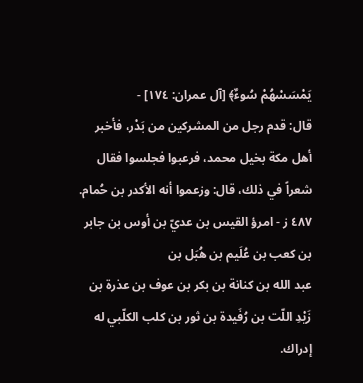يَمْسَسْهُمْ سُوءٌ﴾ [آل عمران: ١٧٤] -
قال: قدم رجل من المشركين من بَدْر، فأخبر أهل مكة بخيل محمد، فرعبوا فجلسوا فقال
شعراً في ذلك، قال: وزعموا أنه الأکدر بن حُمام.
٤٨٧ ز - امرؤ القيس بن عديّ بن أوس بن جابر بن كعب بن عُلَيم بن هُبَل بن
عبد الله بن كنانة بن بكر بن عوف بن عذرة بن زَيْدِ اللّت بن رُفَيدة بن ثور بن كلب الكلّبي له
إدراك.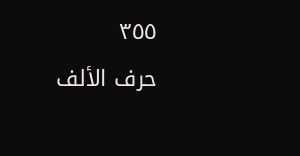٣٥٥
حرف الألف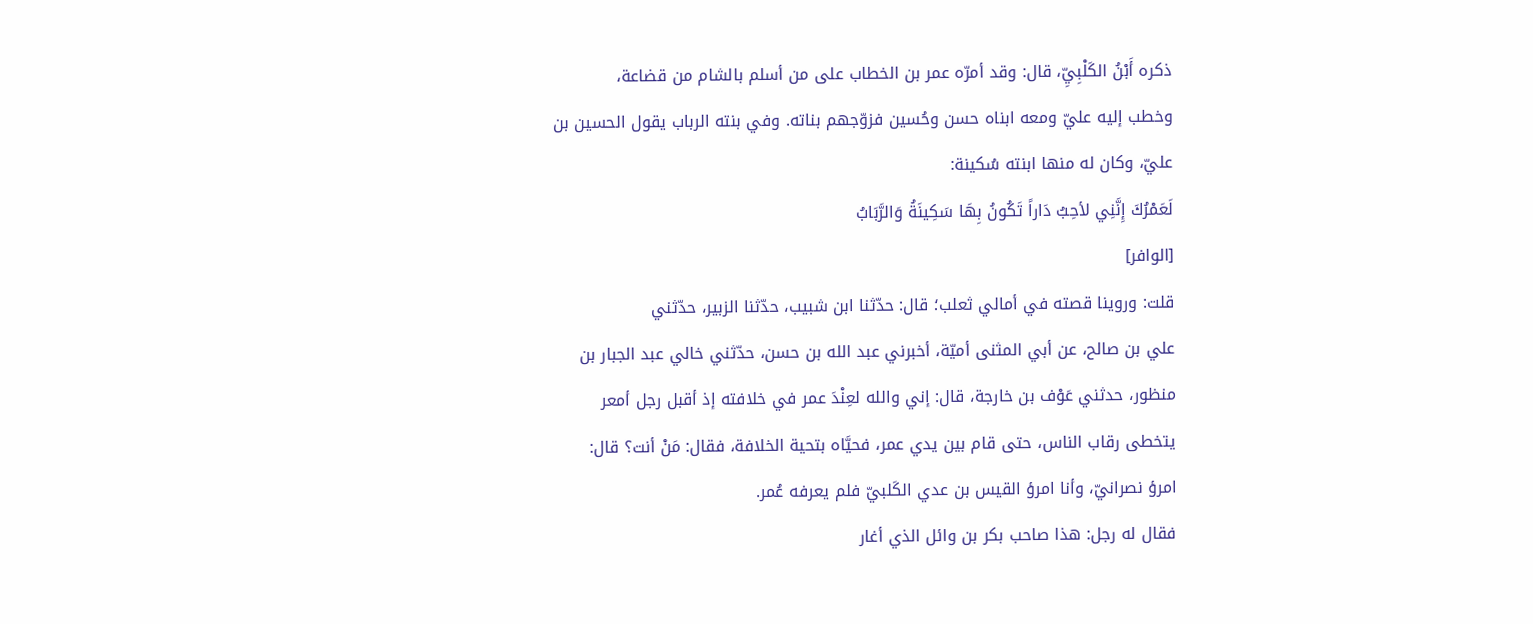ذكره أَبْنُ الكَلْبِيِّ، قال: وقد أمرّه عمر بن الخطاب على من أسلم بالشام من قضاعة،
وخطب إليه عليّ ومعه ابناه حسن وحُسين فزوّجهم بناته. وفي بنته الرباب يقول الحسين بن
عليّ، وکان له منها ابنته سُكينة:
لَعَمْرُكَ إِنَّنِي لأحِبُ دَاراً تَكُونُ بِهَا سَكِينَةُ وَالرَّبَابُ
[الوافر]
قلت: وروينا قصته في أمالي ثعلب؛ قال: حدّثنا ابن شبيب، حدّثنا الزبير، حدّثني
علي بن صالح، عن أبي المثنى أميّة، أخبرني عبد الله بن حسن، حدّثني خالي عبد الجبار بن
منظور، حدثني عَوْف بن خارجة، قال: إني والله لعِنْدَ عمر في خلافته إذ أقبل رجل أمعر
يتخطى رقاب الناس، حتى قام بين يدي عمر، فحيَّاه بتحية الخلافة، فقال: مَنْ أنت؟ قال:
امرؤ نصرانيّ، وأنا امرؤ القيس بن عدي الكَلبيّ فلم يعرفه عُمر.
فقال له رجل: هذا صاحب بكر بن وائل الذي أغار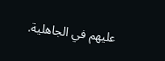عليهم في الجاهلية.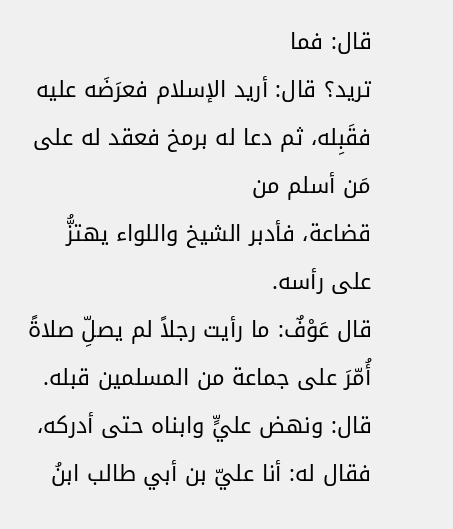قال: فما
تريد؟ قال: أريد الإسلام فعرَضَه عليه فقَبِله، ثم دعا له برمخ فعقد له على مَن أسلم من
قضاعة، فأدبر الشيخ واللواء يهتزُّ على رأسه.
قال عَوْفٌ: ما رأيت رجلاً لم يصلِّ صلاةً أُمّرَ على جماعة من المسلمين قبله.
قال: ونهض عليٍّ وابناه حتى أدركه، فقال له: أنا عليّ بن أبي طالب ابنُ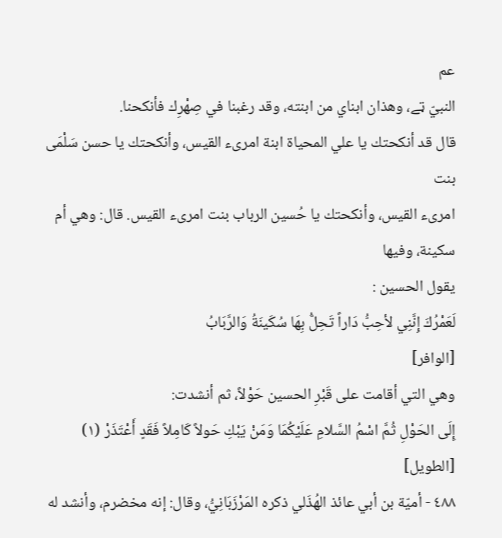عم
النبيّ ټے، وهذان ابناي من ابنته، وقد رغبنا في صِهْرِك فأنکحنا.
قال قد أنكحتك يا علي المحياة ابنة امرىء القيس، وأنكحتك يا حسن سَلْمَى بنت
امرىء القيس، وأنكحتك يا حُسين الرباب بنت امرىء القيس. قال: وهي أم سكينة، وفيها
يقول الحسين :
لَعَمْرُكَ إِنَّنِي لأحِبُّ دَاراً تَحِلُّ بِهَا سُكَينَةُ وَالرَّبَابُ
[الوافر]
وهي التي أقامت على قَبْرِ الحسين حَوْلاً، ثم أنشدت:
إِلَى الحَوْلِ ثُمَّ اسْمُ السَّلامِ عَلَيْكُمَا وَمَنْ يَبْكِ حَولاً كَامِلاً فَقَدٍ أَعْتَذَرْ (١)
[الطويل]
٤٨٨ - أميّة بن أبي عائذ الهُذَلي ذكره المَرْزَبَانِيُّ، وقال: إنه مخضرم، وأنشد له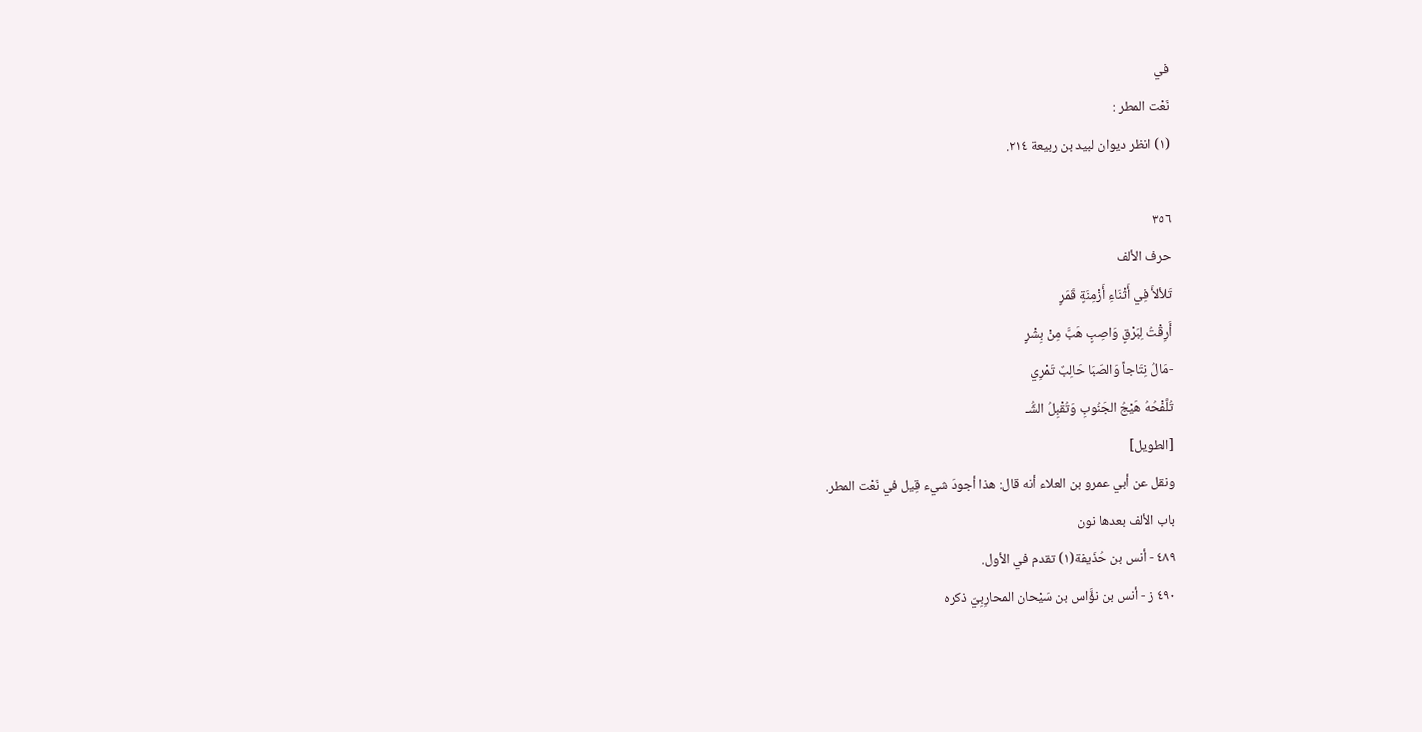في
نَعْت المطر :
(١) انظر ديوان لبيد بن ربيعة ٢١٤.

٣٥٦
حرف الألف
تَلألأَ فِي أَثْنَاءِ أَزْمِنَةٍ قَمَرٍ
أَرِقْتُ لِبَرْقٍ وَاصِبٍ هَبَّ مِنْ بِشْرٍ
-مَالُ نِتَاجاً وَالصّبَا حَالِبٌ تَمْرِي
تُلَّفْحُهُ هَيْجُ الجَنُوبِ وَتُقْبِلُ الشُّـ
[الطويل]
ونقل عن أبي عمرو بن العلاء أنه قال: هذا أجودَ شيء قِيل في نَعْت المطر.
باب الألف بعدها نون
٤٨٩ - أنس بن حُذَيفة(١) تقدم في الأول.
٤٩٠ ز - أنس بن نؤَّاس بن سَيْحان المحارِبِيّ ذكره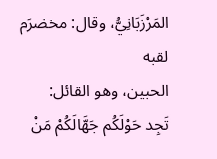المَرْزَبَانِيُّ، وقال: مخضرَم لقبه
الحبين، وهو القائل:
تَجِد حَوْلَكُم جَهَّالَكُمْ مَنْ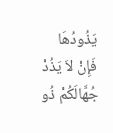يَذُودُهَا
فَإِنْ لاَ يَذُدْ جُهَّالَكُمْ ذُو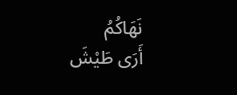نَهَاكُمُ
أَرَى طَيْشَ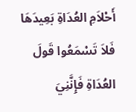أَحْلاَمِ العُدَاةِ بَعِيدَهَا
فَلاَ تَسْمَعُوا قَولَ العُدَاةِ فَإِنَّنِيَ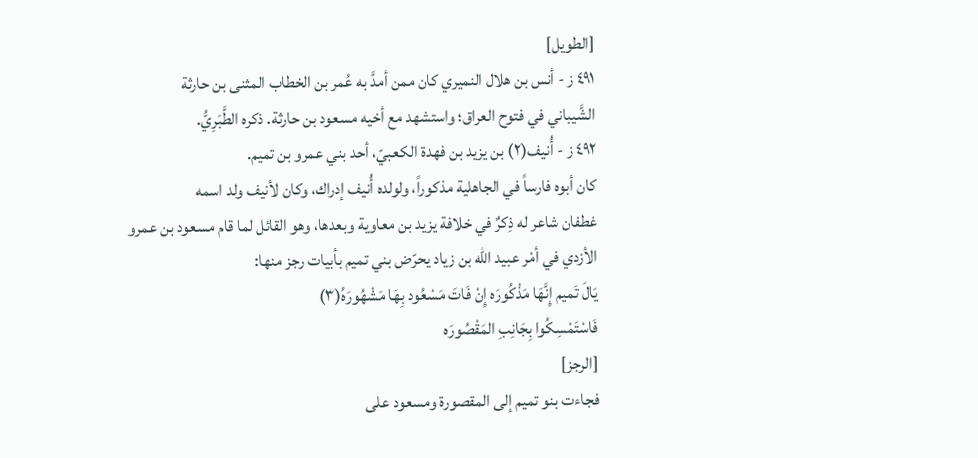[الطويل]
٤٩١ ز - أنس بن هلال النميري كان ممن أمدَّ به عُمر بن الخطاب المثنى بن حارثة
الشَّيباني في فتوح العراق؛ واستشهد مع أخيه مسعود بن حارثة. ذكره الطَّبَرِيُّ.
٤٩٢ ز - أُنيف(٢) بن يزيد بن فهدة الكعبيّ، أحد بني عمرو بن تميم.
كان أبوه فارساً في الجاهلية مذكوراً، ولولده أُنيف إدراك، وكان لأنيف ولد اسمه
غطفان شاعر له ذِكرٌ في خلافة يزيد بن معاوية وبعدها، وهو القائل لما قام مسعود بن عمرو
الأزدي في أمْر عبيد الله بن زياد يحرّض بني تميم بأبيات رجز منها:
يَالَ تَميم إِنَّهَا مَذْكُورَه إِنْ فَاتَ مَسْعُود بِهَا مَشْهُورَهُ(٣)
فَاسْتَمْسِكُوا بِجَانِبِ المَقْصُورَه
[الرجز]
فجاءت بنو تميم إلى المقصورة ومسعود على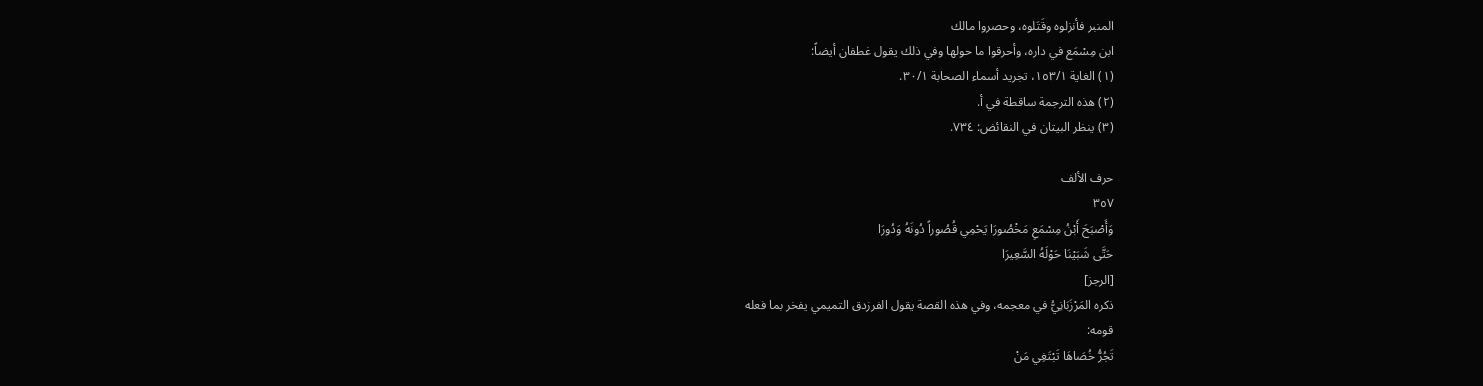المنبر فأنزلوه وقَتَلوه، وحصروا مالك
ابن مِسْمَع في داره، وأحرقوا ما حولها وفي ذلك يقول غطفان أيضاً:
(١) الغاية ١٥٣/١، تجريد أسماء الصحابة ٣٠/١.
(٢) هذه الترجمة ساقطة في أ.
(٣) ينظر البيتان في النقائض: ٧٣٤.

حرف الألف
٣٥٧
وَأَصْبَحَ أَبْنُ مِسْمَعِ مَخْصُورَا يَحْمِي قُصُوراً دُونَهُ وَدُورَا
حَتَّى شَبَيْنَا حَوْلَهُ السَّعِيرَا
[الرجز]
ذكره المَرْزَبَانِيُّ في معجمه، وفي هذه القصة يقول الفرزدق التميمي يفخر بما فعله
قومه:
تَجُرُّ خُصَاهَا تَبْتَغِي مَنْ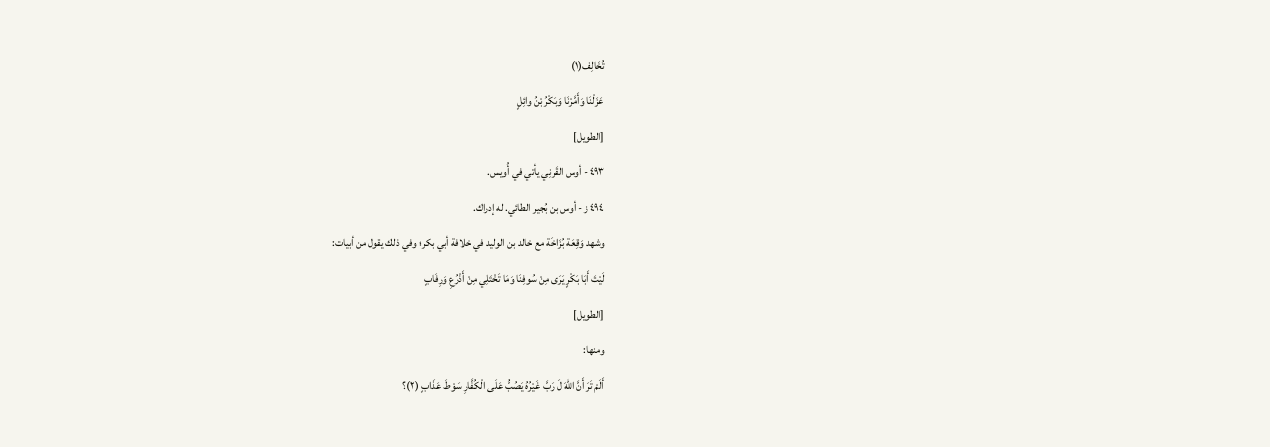تُخَالِف(١)
عَزَلْنَا وَأَمَّرْنَا وَبَكْرُ بْنُ وائِلٍ
[الطويل]
٤٩٣ - أوس القَرنِي يأتي في أُويس.
٤٩٤ ز - أوس بن بُجير الطائي. له إدراك.
وشهد وَقِعَة بُزَاخَة مع خالد بن الوليد في خلافة أبي بكر؛ وفي ذلك يقول من أبيات:
لَيْتَ أَبَا بَكْرٍ يَرَى مِنْ سُوفِنَا وَمَا تَخْتَلِي مِنْ أَذْرُعِ وَرِفَابٍ
[الطويل]
ومنها:
أَلَمْ تَرَ أَنَّ اللهَ لَ رَبَّ غَيْرُهُ يَصُبُّ عَلَى الْكُفَّارِ سَوْطَ عَذَابٍ (٢)؟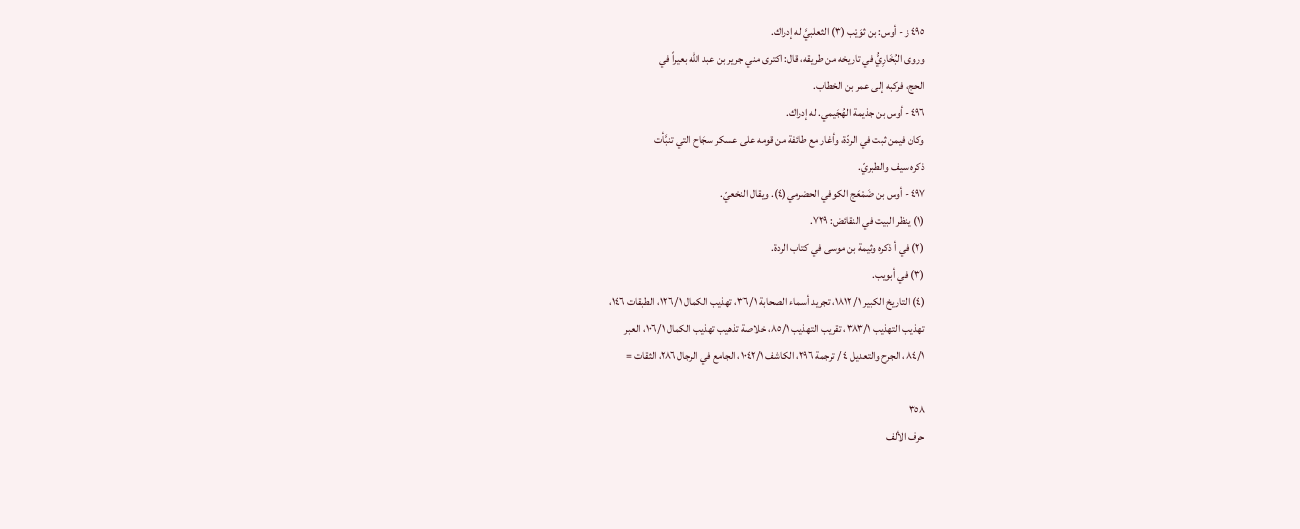٤٩٥ ز - أوس: بن ثوَيْب (٣) الثعلبيَّ له إدراك.
وروى البُخَارِيُّ في تاريخه من طريقه، قال: اكترى مني جرير بن عبد الله بعيراً في
الحج، فرکبه إلى عمر بن الخطاب.
٤٩٦ - أوس بن جذيمة الهُجَيمي. له إدراك.
وكان فيمن ثبت في الردّة، وأغار مع طائفة من قومه على عسكر سجَاح التي تنبَّأت
ذكره سيف والطبريّ.
٤٩٧ - أوس بن ضَمْعَج الكوفي الحضرمي(٤). ويقال النخعيّ.
(١) ينظر البيت في النقائض: ٧٢٩.
(٢) في أ ذكره وثيمة بن موسى في كتاب الردة.
(٣) في أبويب.
(٤) التاريخ الكبير ١/ ١٨١٢، تجريد أسماء الصحابة ٣٦/١، تهذيب الكمال ١٢٦/١، الطبقات ١٤٦،
تهذيب التهذيب ٣٨٣/١، تقريب التهذيب ٨٥/١، خلاصة تذهيب تهذيب الكمال ١٠٦/١، العبر
٨٤/١، الجرح والتعديل ٤ / ترجمة ٢٩٦، الكاشف ١٠٤٢/١، الجامع في الرجال ٢٨٦، الثقات =

٣٥٨
حرف الألف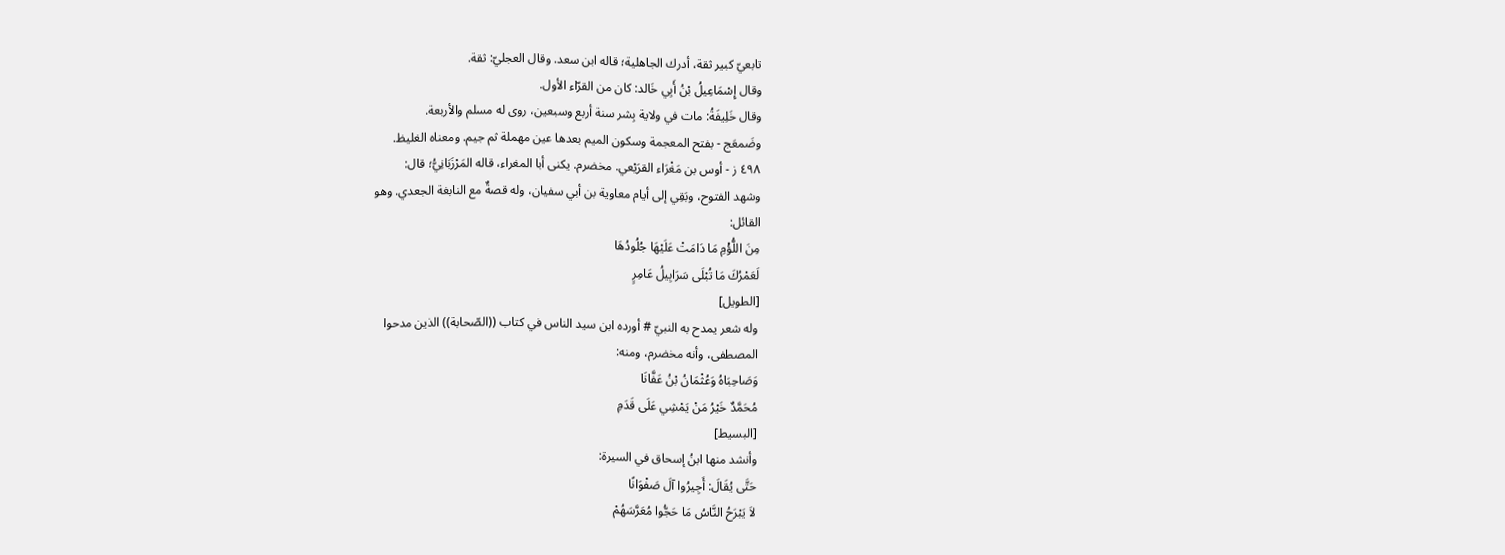تابعيّ كبير ثقة، أدرك الجاهلية؛ قاله ابن سعد. وقال العجليّ: ثقة.
وقال إِسْمَاعِيلُ بْنُ أَبِي خَالد: كان من القرّاء الأول.
وقال خَلِيفَةُ: مات في ولاية بِشر سنة أربع وسبعين، روى له مسلم والأربعة.
وضَمعَج - بفتح المعجمة وسكون الميم بعدها عين مهملة ثم جيم. ومعناه الغليظ.
٤٩٨ ز - أوس بن مَغْرَاء القرَيْعي. مخضرم. يكنى أبا المغراء، قاله المَرْزَبَانِيُّ؛ قال:
وشهد الفتوح، وبَقِي إلى أيام معاوية بن أبي سفيان، وله قصةٌ مع النابغة الجعدي. وهو
القائل:
مِنَ اللُّؤْمِ مَا دَامَتْ عَلَيْهَا جُلُودُهَا
لَعَمْرُكَ مَا تُبْلَى سَرَابِيلُ عَامِرٍ
[الطويل]
وله شعر يمدح به النبيّ # أورده ابن سيد الناس في كتاب ((الصّحابة)) الذين مدحوا
المصطفى، وأنه مخضرم، ومنه:
وَصَاحِبَاهُ وَعُثْمَانُ بْنُ عَفَّانَا
مُحَمَّدٌ خَيْرُ مَنْ يَمْشِي عَلَى قَدَمِ
[البسيط]
وأنشد منها ابنُ إسحاق في السيرة:
حَتَّى يُقَالَ: أَجِيرُوا آلَ صَفْوَانًا
لاَ يَبْرَحُ النَّاسُ مَا حَجُّوا مُعَرَّسَهُمْ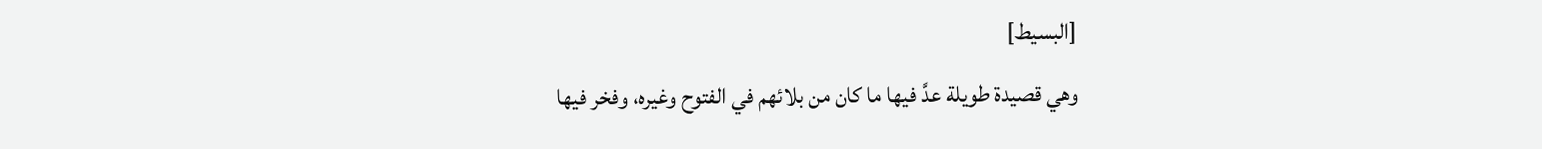[البسيط]
وهي قصيدة طويلة عدَّ فيها ما كان من بلائهم في الفتوح وغيره، وفخر فيها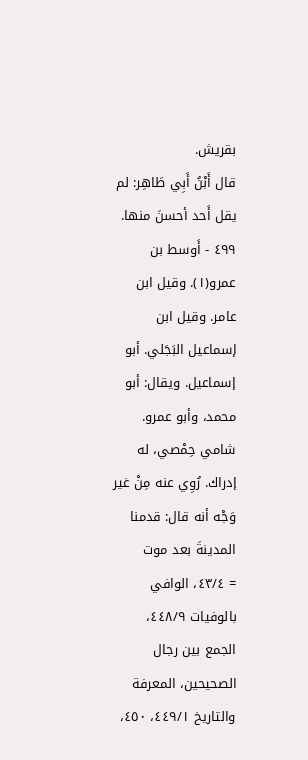بقريش.
قال أَبْنُ أَبِي طَاهِر: لم يقل أَحد أحسنَ منها.
٤٩٩ - أَوسط بن عمرو(١). وقيل ابن عامر. وقيل ابن إسماعيل البَجَلي. أبو
إسماعيل. ويقال: أبو محمد، وأبو عمرو.
شامي حِمْصي، له إدراك. رُوِي عنه مِنْ غير وَجْه أنه قال: قدمنا المدينةَ بعد موت
= ٤٣/٤، الوافي بالوفيات ٤٤٨/٩، الجمع بين رجال الصحيحين، المعرفة والتاريخ ٤٤٩/١، ٤٥٠،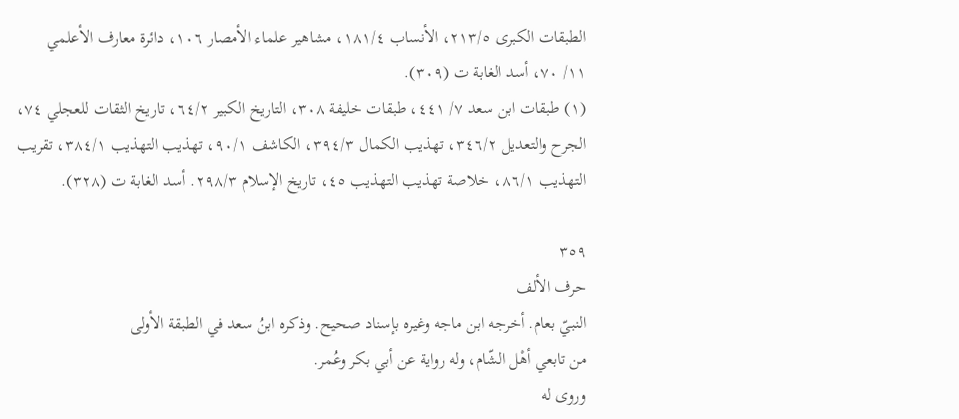الطبقات الكبرى ٢١٣/٥، الأنساب ١٨١/٤، مشاهير علماء الأمصار ١٠٦، دائرة معارف الأعلمي
١١/ ٧٠، أسد الغابة ت (٣٠٩).
(١) طبقات ابن سعد ٧/ ٤٤١، طبقات خليفة ٣٠٨، التاريخ الكبير ٦٤/٢، تاريخ الثقات للعجلي ٧٤،
الجرح والتعديل ٣٤٦/٢، تهذيب الكمال ٣٩٤/٣، الكاشف ٩٠/١، تهذيب التهذيب ٣٨٤/١، تقريب
التهذيب ٨٦/١، خلاصة تهذيب التهذيب ٤٥، تاريخ الإسلام ٢٩٨/٣. أسد الغابة ت (٣٢٨).

٣٥٩
حرف الألف
النبيّ بعام. أخرجه ابن ماجه وغيره بإسناد صحيح. وذكره ابنُ سعد في الطبقة الأولى
من تابعي أهْل الشّام، وله رواية عن أبي بكر وعُمر.
وروى له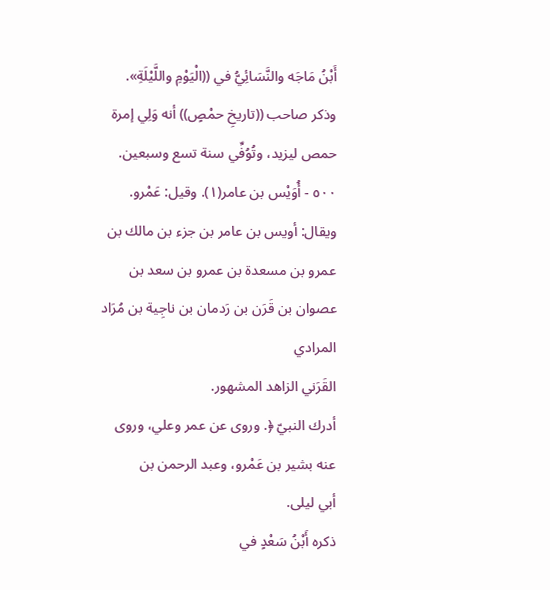أَبْنُ مَاجَه والنَّسَائِيُّ في ((الْيَوْمِ واللَّيْلَةِ».
وذكر صاحب ((تاريخِ حمْصٍ)) أنه وَلِي إمرة حمص ليزيد، وتُوُفِّي سنة تسع وسبعين.
٥٠٠ - أُوَيْس بن عامر(١). وقيل: عَمْرو. ويقال: أويس بن عامر بن جزء بن مالك بن
عمرو بن مسعدة بن عمرو بن سعد بن عصوان بن قَرَن بن رَدمان بن ناجِية بن مُرَاد المرادي
القَرَني الزاهد المشهور.
أدرك النبيّ ﴿. وروى عن عمر وعلي، وروى عنه بشير بن عَمْرو، وعبد الرحمن بن
أبي ليلى.
ذكره أَبْنُ سَعْدٍ في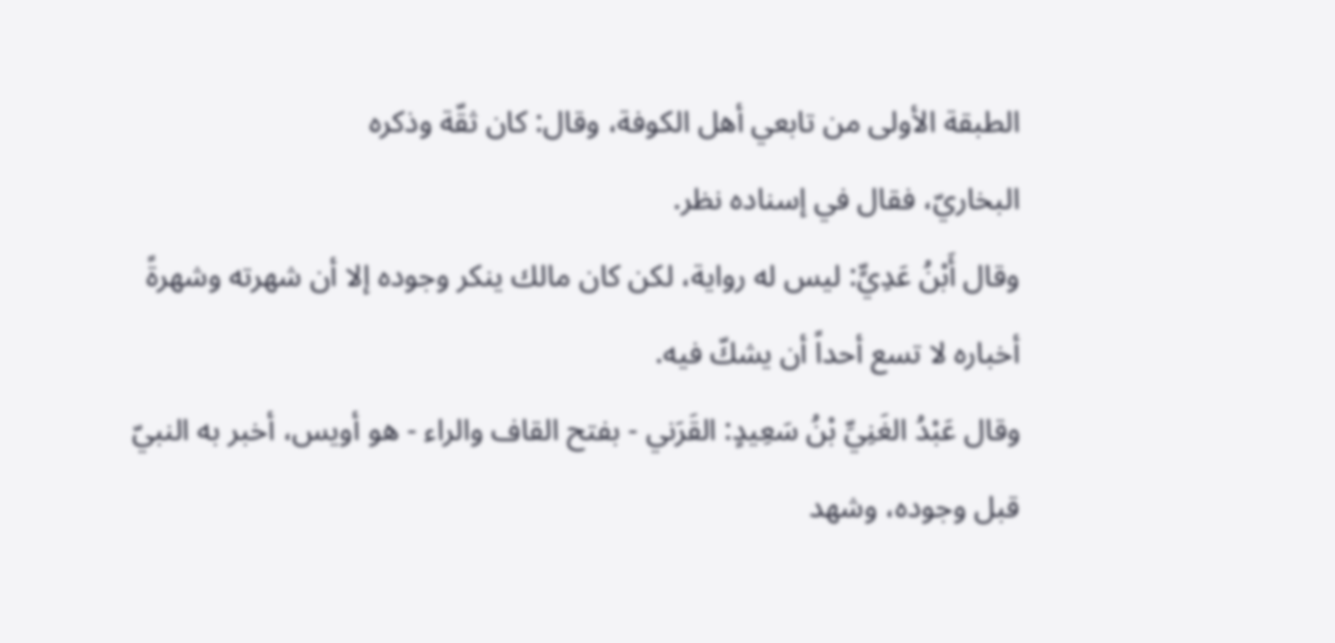الطبقة الأولى من تابعي أهل الكوفة، وقال: كان ثقّة وذكره
البخاريّ، فقال في إسناده نظر.
وقال أَبْنُ عَدِيٍّ: ليس له رواية، لكن كان مالك ينكر وجوده إلا أن شهرته وشهرةً
أخباره لا تسع أحداً أن يشكّ فيه.
وقال عَبْدُ الغَنِيِّ بْنُ سَعِيدٍ: القَرَني - بفتح القاف والراء - هو أويس، أخبر به النبيّ
قبل وجوده، وشهد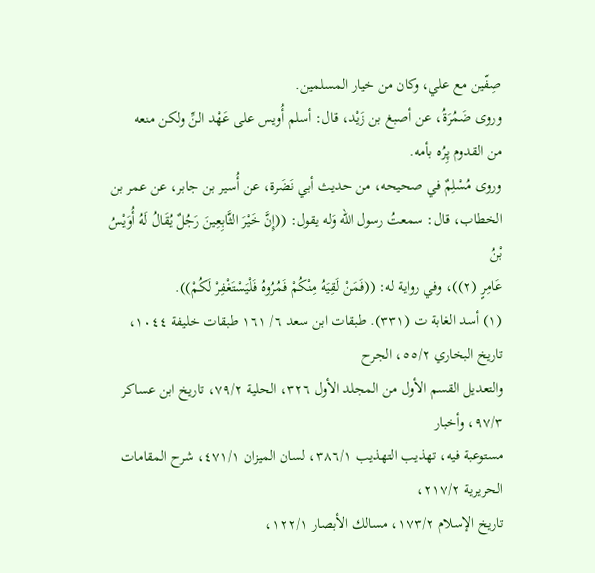صِفّين مع علي، وكان من خيار المسلمين.
وروى ضَمُرَةُ، عن أصبغ بن زَيْد، قال: أسلم أُويس على عَهْد النِّ ولكن منعه
من القدوم پِرُه بأمه.
وروى مُسْلِمٌ في صحيحه، من حديث أبي نَضَرة، عن أُسير بن جابر، عن عمر بن
الخطاب، قال: سمعتُ رسول الله وَله يقول: ((إِنَّ خَيْرَ الثَّابِعِينَ رَجُلٌ يُقَالُ لَهُ أُوَيْسُ بْنُ
عَامِرٍ (٢))، وفي رواية له: ((فَمَنْ لَقِيَهُ مِنْكُمْ فَمُرُوهُ فَلْيَسْتَغْفِرْ لَكُمْ)).
(١) أسد الغابة ت (٣٣١). طبقات ابن سعد ٦/ ١٦١ طبقات خليفة ١٠٤٤، تاريخ البخاري ٥٥/٢، الجرح
والتعديل القسم الأول من المجلد الأول ٣٢٦، الحلية ٧٩/٢، تاريخ ابن عساكر ٩٧/٣، وأخبار
مستوعبة فيه، تهذيب التهذيب ٣٨٦/١، لسان الميزان ٤٧١/١، شرح المقامات الحريرية ٢١٧/٢،
تاريخ الإسلام ١٧٣/٢، مسالك الأبصار ١٢٢/١،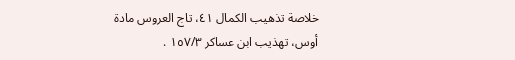خلاصة تذهيب الكمال ٤١، تاج العروس مادة
أوس، تهذيب ابن عساكر ١٥٧/٣ .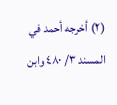(٢) أخرجه أحمد في المسند ٣/ ٤٨٠ وابن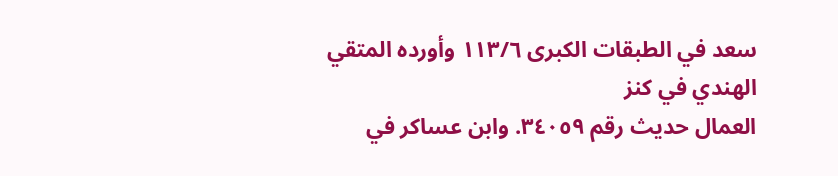سعد في الطبقات الكبرى ١١٣/٦ وأورده المتقي الهندي في كنز
العمال حدیث رقم ٣٤٠٥٩. وابن عساكر في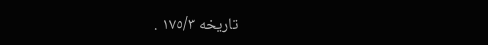تاريخه ١٧٥/٣ .